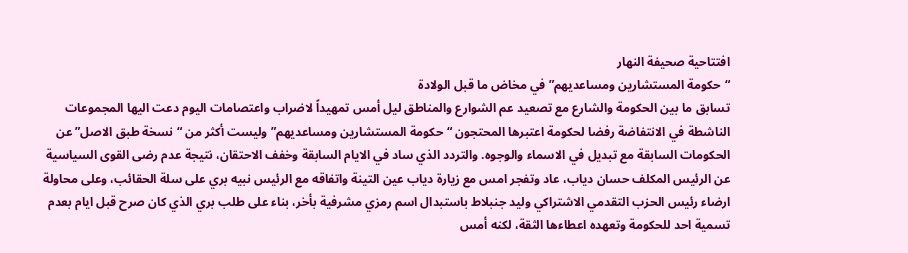افتتاحية صحيفة النهار
“حكومة المستشارين ومساعديهم” في مخاض ما قبل الولادة
تسابق ما بين الحكومة والشارع مع تصعيد عم الشوارع والمناطق ليل أمس تمهيداً لاضراب واعتصامات اليوم دعت اليها المجموعات الناشطة في الانتفاضة رفضا لحكومة اعتبرها المحتجون “حكومة المستشارين ومساعديهم” وليست أكثر من “نسخة طبق الاصل” عن الحكومات السابقة مع تبديل في الاسماء والوجوه. والتردد الذي ساد في الايام السابقة وخفف الاحتقان، نتيجة عدم رضى القوى السياسية عن الرئيس المكلف حسان دياب، عاد وتفجر امس مع زيارة دياب عين التينة واتفاقه مع الرئيس نبيه بري على سلة الحقائب، وعلى محاولة ارضاء رئيس الحزب التقدمي الاشتراكي وليد جنبلاط باستبدال اسم رمزي مشرفية بأخر، بناء على طلب بري الذي كان صرح قبل ايام بعدم تسمية احد للحكومة وتعهده اعطاءها الثقة، لكنه أمس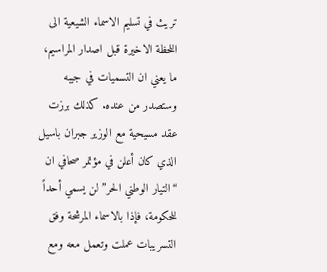تريث في تسليم الاسماء الشيعية الى اللحظة الاخيرة قبل اصدار المراسيم، ما يعني ان التسميات في جيبه وستصدر من عنده. كذلك برزت عقد مسيحية مع الوزير جبران باسيل الذي كان أعلن في مؤتمر صحافي ان “التيار الوطني الحر” لن يسمي أحداً للحكومة، فإذا بالاسماء المرشحة وفق التسريبات عملت وتعمل معه ومع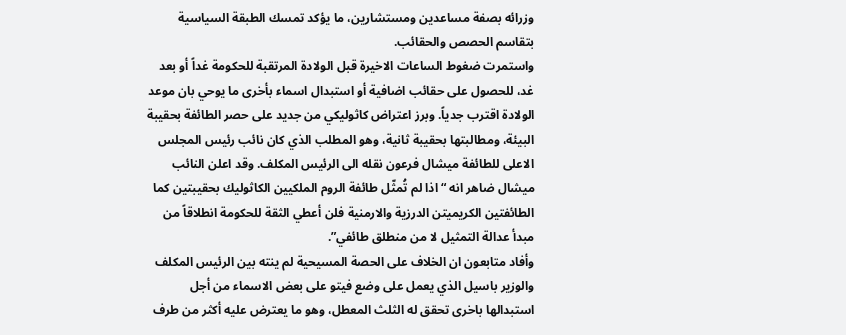وزرائه بصفة مساعدين ومستشارين، ما يؤكد تمسك الطبقة السياسية بتقاسم الحصص والحقائب.
واستمرت ضغوط الساعات الاخيرة قبل الولادة المرتقبة للحكومة غداً أو بعد غد، للحصول على حقائب اضافية أو استبدال اسماء بأخرى ما يوحي بان موعد الولادة اقترب جدياً. وبرز اعتراض كاثوليكي من جديد على حصر الطائفة بحقيبة البيئة، ومطالبتها بحقيبة ثانية، وهو المطلب الذي كان نائب رئيس المجلس الاعلى للطائفة ميشال فرعون نقله الى الرئيس المكلف. وقد اعلن النائب ميشال ضاهر انه “اذا لم تُمثّل طائفة الروم الملكيين الكاثوليك بحقيبتين كما الطائفتين الكريميتن الدرزية والارمنية فلن أعطي الثقة للحكومة انطلاقاً من مبدأ عدالة التمثيل لا من منطلق طائفي”.
وأفاد متابعون ان الخلاف على الحصة المسيحية لم ينته بين الرئيس المكلف والوزير باسيل الذي يعمل على وضع فيتو على بعض الاسماء من أجل استبدالها باخرى تحقق له الثلث المعطل، وهو ما يعترض عليه أكثر من طرف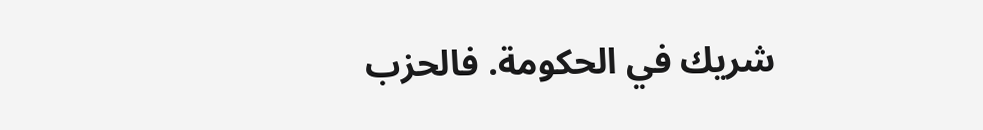شريك في الحكومة. فالحزب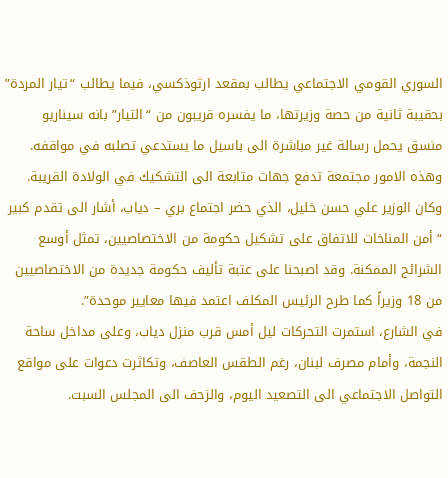السوري القومي الاجتماعي يطالب بمقعد ارثوذكسي، فيما يطالب “تيار المردة” بحقيبة ثانية من حصة وزيرتها، ما يفسره قريبون من “التيار” بانه سيناريو منسق يحمل رسالة غير مباشرة الى باسيل ما يستدعي تصلبه في مواقفه. وهذه الامور مجتمعة تدفع جهات متابعة الى التشكيك في الولادة القريبة.
وكان الوزير علي حسن خليل، الذي حضر اجتماع بري – دياب، أشار الى تقدم كبير “أمن المناخات للاتفاق على تشكيل حكومة من الاختصاصيين، تمثل أوسع الشرائح الممكنة. وقد اصبحنا على عتبة تأليف حكومة جديدة من الاختصاصيين من 18 وزيراً كما طرح الرئيس المكلف اعتمد فيها معايير موحدة”.
في الشارع، استمرت التحركات ليل أمس قرب منزل دياب، وعلى مداخل ساحة النجمة، وأمام مصرف لبنان، رغم الطقس العاصف، وتكاثرت دعوات على مواقع التواصل الاجتماعي الى التصعيد اليوم، والزحف الى المجلس السبت.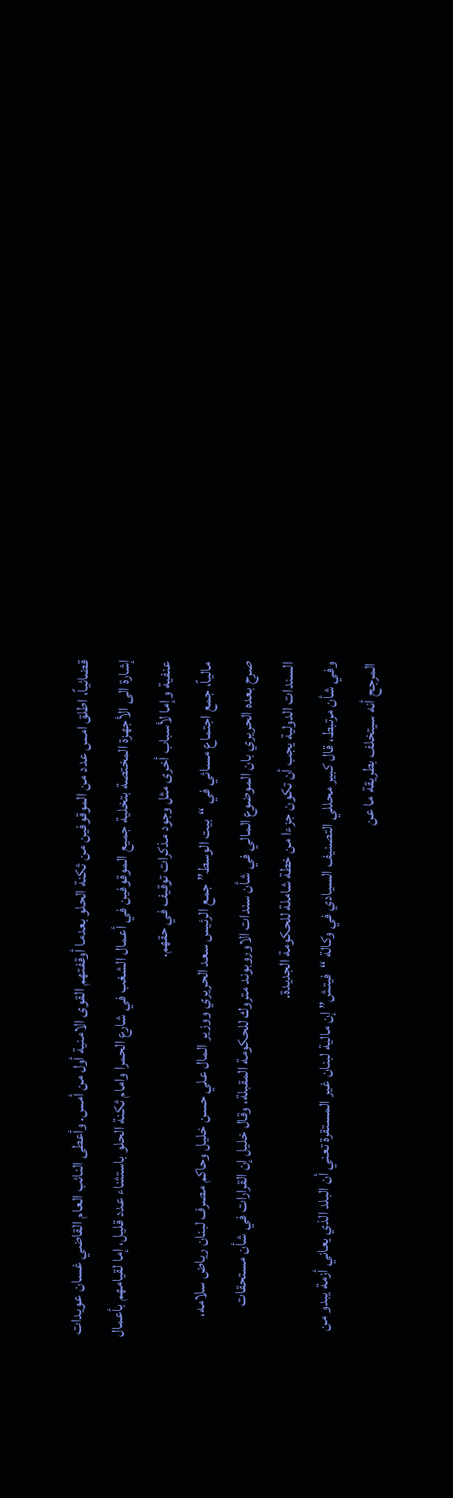قضائياً، اطلق امس عدد من الموقوفين من ثكنة الحلو بعدما أوقفتهم القوى الامنية أول من أمس. وأعطى النائب العام القاضي غسان عويدات إشارة الى الأجهزة المختصة بتخلية جميع الموقوفين في أعمال الشغب في شارع الحمرا وامام ثكنة الحلو باستثناء عدد قليل، إما لقيامهم بأعمال عنفية وإما لأسباب أخرى مثل وجود مذكرات توقيف في حقهم.
مالياً، جمع اجتماع مسائي في “بيت الوسط” جمع الرئيس سعد الحريري ووزير المال علي حسن خليل وحاكم مصرف لبنان رياض سلامه، صرح بعده الحريري بان الموضوع المالي في شأن سندات الاوروبوند متروك للحكومة المقبلة، وقال خليل إن القرارات في شأن مستحقات السندات الدولية يجب أن تكون جزءا من خطة شاملة للحكومة الجديدة.
وفي شأن مرتبط، قال كبير محللي التصنيف السيادي في وكالة “فيتش” إن مالية لبنان غير المستقرة تعني أن البلد الذي يعاني أزمة يبدو من المرجح أنه سيتخلف بطريقة ما عن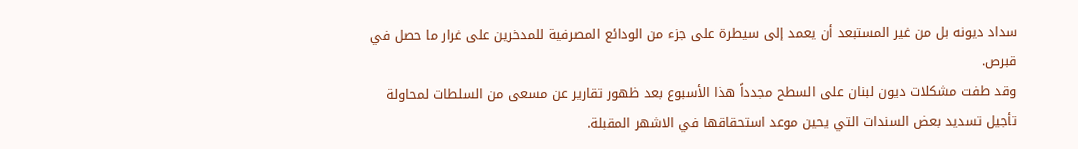سداد ديونه بل من غير المستبعد أن يعمد إلى سيطرة على جزء من الودائع المصرفية للمدخرين على غرار ما حصل في قبرص.
وقد طفت مشكلات ديون لبنان على السطح مجدداً هذا الأسبوع بعد ظهور تقارير عن مسعى من السلطات لمحاولة تأجيل تسديد بعض السندات التي يحين موعد استحقاقها في الاشهر المقبلة.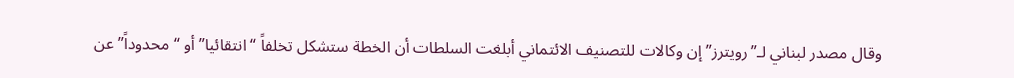وقال مصدر لبناني لـ”رويترز” إن وكالات للتصنيف الائتماني أبلغت السلطات أن الخطة ستشكل تخلفاً “انتقائيا” أو “محدوداً” عن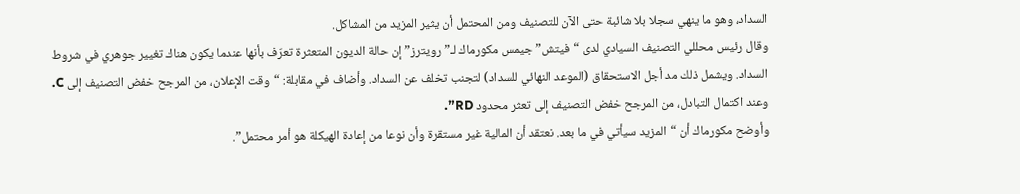السداد، وهو ما ينهي سجلا بلا شائبة حتى الآن للتصنيف ومن المحتمل أن يثير المزيد من المشاكل.
وقال رئيس محللي التصنيف السيادي لدى “فيتش” جيمس مكورماك لـ”رويترز” إن حالة الديون المتعثرة تعرّف بأنها عندما يكون هناك تغيير جوهري في شروط السداد. ويشمل ذلك مد أجل الاستحقاق (الموعد النهائي للسداد) لتجنب تخلف عن السداد. وأضاف في مقابلة: “وقت الإعلان، من المرجح خفض التصنيف إلى C. وعند اكتمال التبادل، من المرجح خفض التصنيف إلى تعثر محدود RD”.
وأوضح مكورماك أن “المزيد سيأتي في ما بعد. نعتقد أن المالية غير مستقرة وأن نوعا من إعادة الهيكلة هو أمر محتمل”.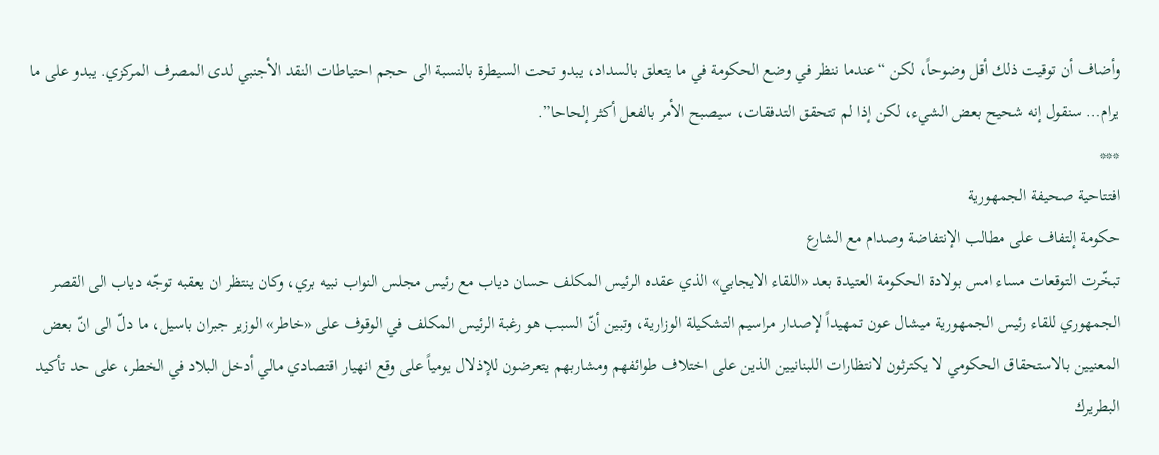وأضاف أن توقيت ذلك أقل وضوحاً، لكن “عندما ننظر في وضع الحكومة في ما يتعلق بالسداد، يبدو تحت السيطرة بالنسبة الى حجم احتياطات النقد الأجنبي لدى المصرف المركزي. يبدو على ما يرام… سنقول إنه شحيح بعض الشيء، لكن إذا لم تتحقق التدفقات، سيصبح الأمر بالفعل أكثر إلحاحا”.
***
افتتاحية صحيفة الجمهورية
حكومة إلتفاف على مطالب الإنتفاضة وصدام مع الشارع
تبخّرت التوقعات مساء امس بولادة الحكومة العتيدة بعد «اللقاء الايجابي» الذي عقده الرئيس المكلف حسان دياب مع رئيس مجلس النواب نبيه بري، وكان ينتظر ان يعقبه توجّه دياب الى القصر الجمهوري للقاء رئيس الجمهورية ميشال عون تمهيداً لإصدار مراسيم التشكيلة الوزارية، وتبين أنّ السبب هو رغبة الرئيس المكلف في الوقوف على «خاطر» الوزير جبران باسيل، ما دلّ الى انّ بعض المعنيين بالاستحقاق الحكومي لا يكترثون لانتظارات اللبنانيين الذين على اختلاف طوائفهم ومشاربهم يتعرضون للإذلال يومياً على وقع انهيار اقتصادي مالي أدخل البلاد في الخطر، على حد تأكيد البطريرك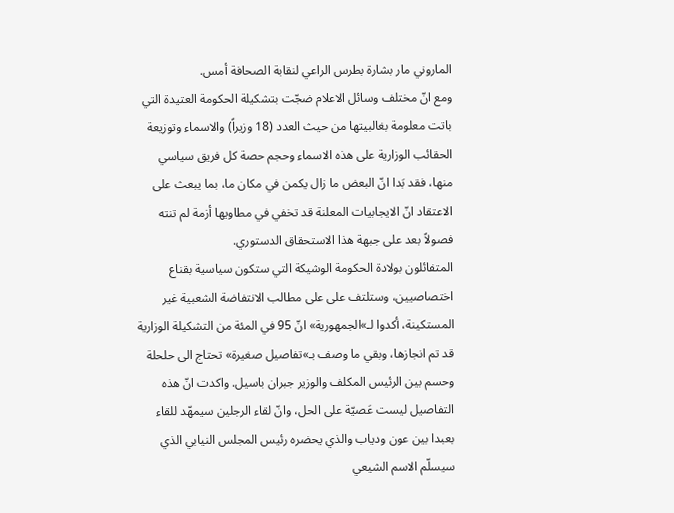الماروني مار بشارة بطرس الراعي لنقابة الصحافة أمس.
ومع انّ مختلف وسائل الاعلام ضجّت بتشكيلة الحكومة العتيدة التي باتت معلومة بغالبيتها من حيث العدد (18 وزيراً) والاسماء وتوزيعة الحقائب الوزارية على هذه الاسماء وحجم حصة كل فريق سياسي منها، فقد بَدا انّ البعض ما زال يكمن في مكان ما، بما يبعث على الاعتقاد انّ الايجابيات المعلنة قد تخفي في مطاويها أزمة لم تنته فصولاً بعد على جبهة هذا الاستحقاق الدستوري.
المتفائلون بولادة الحكومة الوشيكة التي ستكون سياسية بقناع اختصاصيين، وستلتف على على مطالب الانتفاضة الشعبية غير المستكينة، أكدوا لـ»الجمهورية» انّ 95 في المئة من التشكيلة الوزارية قد تم انجازها، وبقي ما وصف بـ»تفاصيل صغيرة» تحتاج الى حلحلة وحسم بين الرئيس المكلف والوزير جبران باسيل. واكدت انّ هذه التفاصيل ليست عَصيّة على الحل، وانّ لقاء الرجلين سيمهّد للقاء بعبدا بين عون ودياب والذي يحضره رئيس المجلس النيابي الذي سيسلّم الاسم الشيعي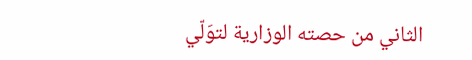الثاني من حصته الوزارية لتوَلّي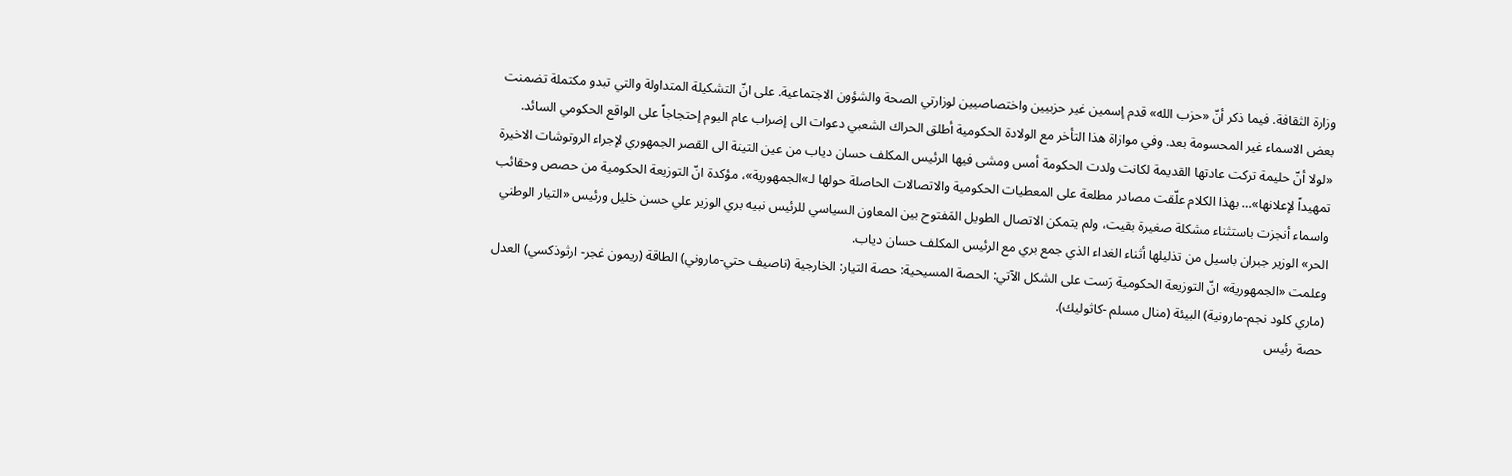وزارة الثقافة. فيما ذكر أنّ «حزب الله» قدم إسمين غير حزبيين واختصاصيين لوزارتي الصحة والشؤون الاجتماعية. على انّ التشكيلة المتداولة والتي تبدو مكتملة تضمنت بعض الاسماء غير المحسومة بعد. وفي موازاة هذا التأخر مع الولادة الحكومية أطلق الحراك الشعبي دعوات الى إضراب عام اليوم إحتجاجاً على الواقع الحكومي السائد.
«لولا أنّ حليمة تركت عادتها القديمة لكانت ولدت الحكومة أمس ومشى فيها الرئيس المكلف حسان دياب من عين التينة الى القصر الجمهوري لإجراء الروتوشات الاخيرة تمهيداً لإعلانها»… بهذا الكلام علّقت مصادر مطلعة على المعطيات الحكومية والاتصالات الحاصلة حولها لـ»الجمهورية»، مؤكدة انّ التوزيعة الحكومية من حصص وحقائب واسماء أنجزت باستثناء مشكلة صغيرة بقيت، ولم يتمكن الاتصال الطويل المَفتوح بين المعاون السياسي للرئيس نبيه بري الوزير علي حسن خليل ورئيس «التيار الوطني الحر» الوزير جبران باسيل من تذليلها أثناء الغداء الذي جمع بري مع الرئيس المكلف حسان دياب.
وعلمت «الجمهورية» انّ التوزيعة الحكومية رَست على الشكل الآتي: الحصة المسيحية: حصة التيار: الخارجية (ناصيف حتي-ماروني) الطاقة (ريمون غجر- ارثوذكسي) العدل (ماري كلود نجم-مارونية) البيئة (منال مسلم -كاثوليك).
حصة رئيس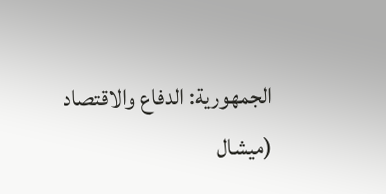الجمهورية: الدفاع والاقتصاد (ميشال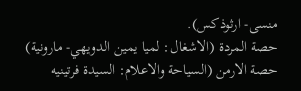منسى- ارثوذكس).
حصة المردة (الاشغال: لميا يمين الدويهي- مارونية)
حصة الارمن (السياحة والاعلام: السيدة فرتينيه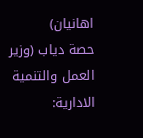اهانيان)
حصة دياب (وزير العمل والتنمية الادارية: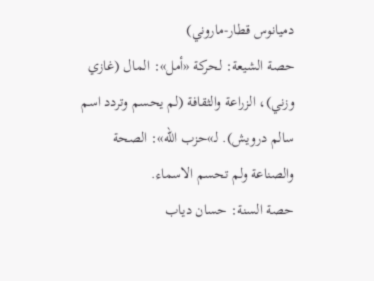دميانوس قطار-ماروني)
حصة الشيعة: لحركة «أمل»: المال (غازي وزني)، الزراعة والثقافة (لم يحسم وتردد اسم سالم درويش). لـ»حزب الله»: الصحة والصناعة ولم تحسم الاسماء.
حصة السنة: حسان دياب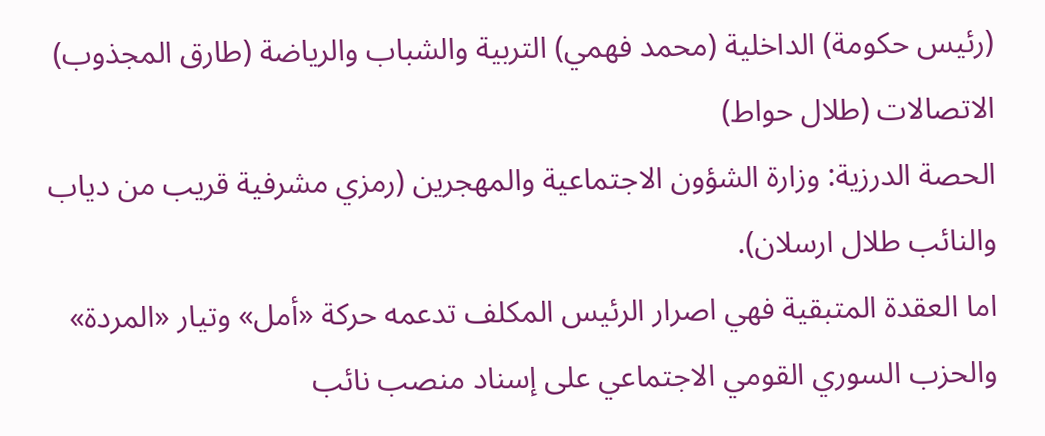(رئيس حكومة) الداخلية (محمد فهمي) التربية والشباب والرياضة (طارق المجذوب) الاتصالات (طلال حواط)
الحصة الدرزية: وزارة الشؤون الاجتماعية والمهجرين (رمزي مشرفية قريب من دياب والنائب طلال ارسلان).
اما العقدة المتبقية فهي اصرار الرئيس المكلف تدعمه حركة «أمل» وتيار «المردة» والحزب السوري القومي الاجتماعي على إسناد منصب نائب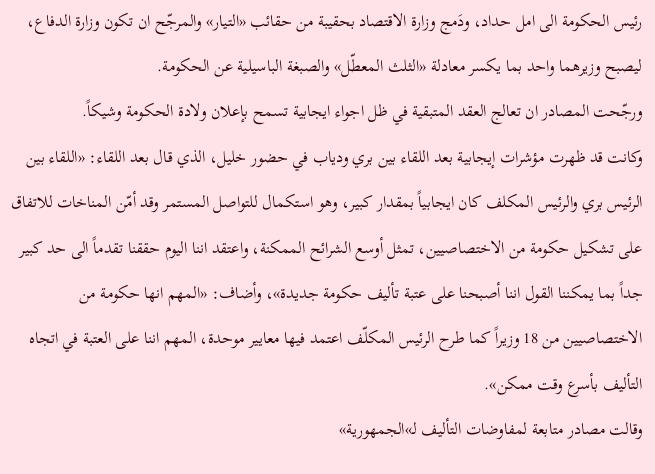رئيس الحكومة الى امل حداد، ودَمج وزارة الاقتصاد بحقيبة من حقائب «التيار» والمرجّح ان تكون وزارة الدفاع، ليصبح وزيرهما واحد بما يكسر معادلة «الثلث المعطّل» والصبغة الباسيلية عن الحكومة.
ورجّحت المصادر ان تعالج العقد المتبقية في ظل اجواء ايجابية تسمح بإعلان ولادة الحكومة وشيكاً.
وكانت قد ظهرت مؤشرات إيجابية بعد اللقاء بين بري ودياب في حضور خليل، الذي قال بعد اللقاء: «اللقاء بين الرئيس بري والرئيس المكلف كان ايجابياً بمقدار كبير، وهو استكمال للتواصل المستمر وقد أمّن المناخات للاتفاق على تشكيل حكومة من الاختصاصيين، تمثل أوسع الشرائح الممكنة، واعتقد اننا اليوم حققنا تقدماً الى حد كبير جداً بما يمكننا القول اننا أصبحنا على عتبة تأليف حكومة جديدة»، وأضاف: «المهم انها حكومة من الاختصاصيين من 18 وزيراً كما طرح الرئيس المكلّف اعتمد فيها معايير موحدة، المهم اننا على العتبة في اتجاه التأليف بأسرع وقت ممكن».
وقالت مصادر متابعة لمفاوضات التأليف لـ»الجمهورية»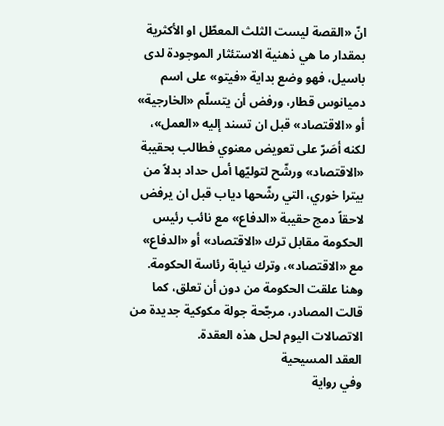انّ «القصة ليست الثلث المعطّل او الأكثرية بمقدار ما هي ذهنية الاستئثار الموجودة لدى باسيل، فهو وضع بداية «فيتو» على اسم دميانوس قطار، ورفض أن يتسلّم «الخارجية» أو «الاقتصاد» قبل ان تسند إليه «العمل»، لكنه أصَرّ على تعويض معنوي فطالب بحقيبة «الاقتصاد» ورشّح لتوليّها أمل حداد بدلاً من بيترا خوري، التي رشّحها دياب قبل ان يرفض لاحقاً دمج حقيبة «الدفاع» مع نائب رئيس الحكومة مقابل ترك «الاقتصاد» أو «الدفاع» مع «الاقتصاد»، وترك نيابة رئاسة الحكومة. وهنا علقت الحكومة من دون أن تعلق، كما قالت المصادر، مرجّحة جولة مكوكية جديدة من الاتصالات اليوم لحل هذه العقدة.
العقد المسيحية
وفي رواية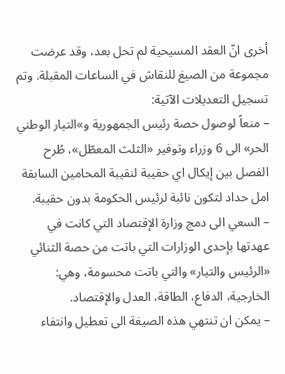أخرى انّ العقد المسيحية لم تحل بعد، وقد عرضت مجموعة من الصيغ للنقاش في الساعات المقبلة. وتم تسجيل التعديلات الآتية:
– منعاً لوصول حصة رئيس الجمهورية و»التيار الوطني الحر» الى 6 وزراء وتوفير «الثلث المعطّل»، طُرح الفصل بين إيكال اي حقيبة لنقيبة المحامين السابقة امل حداد لتكون نائبة لرئيس الحكومة بدون حقيبة.
– السعي الى دمج وزارة الإقتصاد التي كانت في عهدتها بإحدى الوزارات التي باتت من حصة الثنائي «الرئيس والتيار» والتي باتت محسومة، وهي: الخارجية، الدفاع، الطاقة، العدل والإقتصاد.
– يمكن ان تنتهي هذه الصيغة الى تعطيل وانتفاء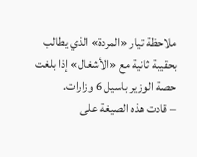ملاحظة تيار «المردة» الذي يطالب بحقيبة ثانية مع «الأشغال» إذا بلغت حصة الوزير باسيل 6 وزارات.
– قادت هذه الصيغة على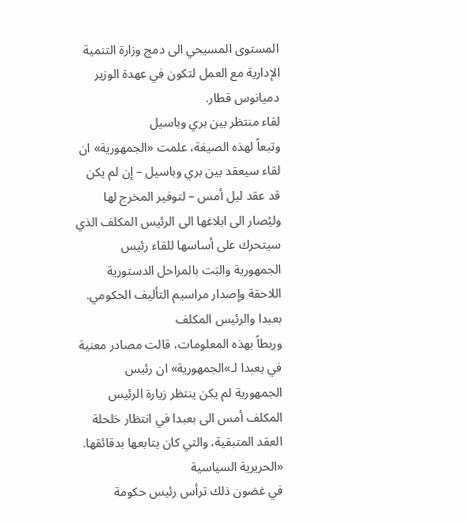المستوى المسيحي الى دمج وزارة التنمية الإدارية مع العمل لتكون في عهدة الوزير دميانوس قطار.
لقاء منتظر بين بري وباسيل
وتبعاً لهذه الصيغة، علمت «الجمهورية» ان لقاء سيعقد بين بري وباسيل – إن لم يكن قد عقد ليل أمس – لتوفير المخرج لها وليُصار الى ابلاغها الى الرئيس المكلف الذي سيتحرك على أساسها للقاء رئيس الجمهورية والبَت بالمراحل الدستورية اللاحقة وإصدار مراسيم التأليف الحكومي.
بعبدا والرئيس المكلف
وربطاً بهذه المعلومات، قالت مصادر معنية في بعبدا لـ»الجمهورية» ان رئيس الجمهورية لم يكن ينتظر زيارة الرئيس المكلف أمس الى بعبدا في انتظار حَلحلة العقد المتبقية، والتي كان يتابعها بدقائقها.
«الحريرية السياسية
في غضون ذلك ترأس رئيس حكومة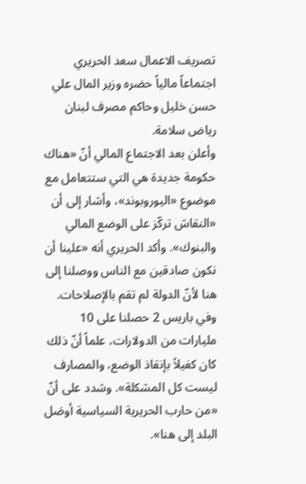تصريف الاعمال سعد الحريري اجتماعاً مالياً حضره وزير المال علي حسن خليل وحاكم مصرف لبنان رياض سلامة.
وأعلن بعد الاجتماع المالي أنّ «هناك حكومة جديدة هي التي ستتعامل مع موضوع «اليوروبوند»، وأشار إلى أن «النقاش تركّز على الوضع المالي والبنوك». وأكد الحريري أنه «علينا أن نكون صادقين مع الناس ووصلنا إلى هنا لأنّ الدولة لم تقم بالإصلاحات. وفي باريس 2 حصلنا على 10 مليارات من الدولارات، علماً أنّ ذلك كان كفيلاً بإنقاذ الوضع، والمصارف ليست كل المشكلة». وشدد على أنّ «من حارب الحريرية السياسية أوصَل البلد إلى هنا».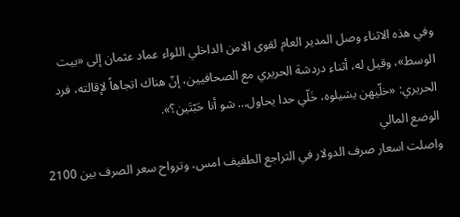وفي هذه الاثناء وصل المدير العام لقوى الامن الداخلي اللواء عماد عثمان إلى «بيت الوسط»، وقيل له، أثناء دردشة الحريري مع الصحافيين، إنّ هناك اتجاهاً لإقالته، فرد الحريري: «خلّيهن يشيلوه، خَلّي حدا يحاول… شو أنا حَبّتَين؟».
الوضع المالي
واصلت اسعار صرف الدولار في التراجع الطفيف امس، وترواح سعر الصرف بين 2100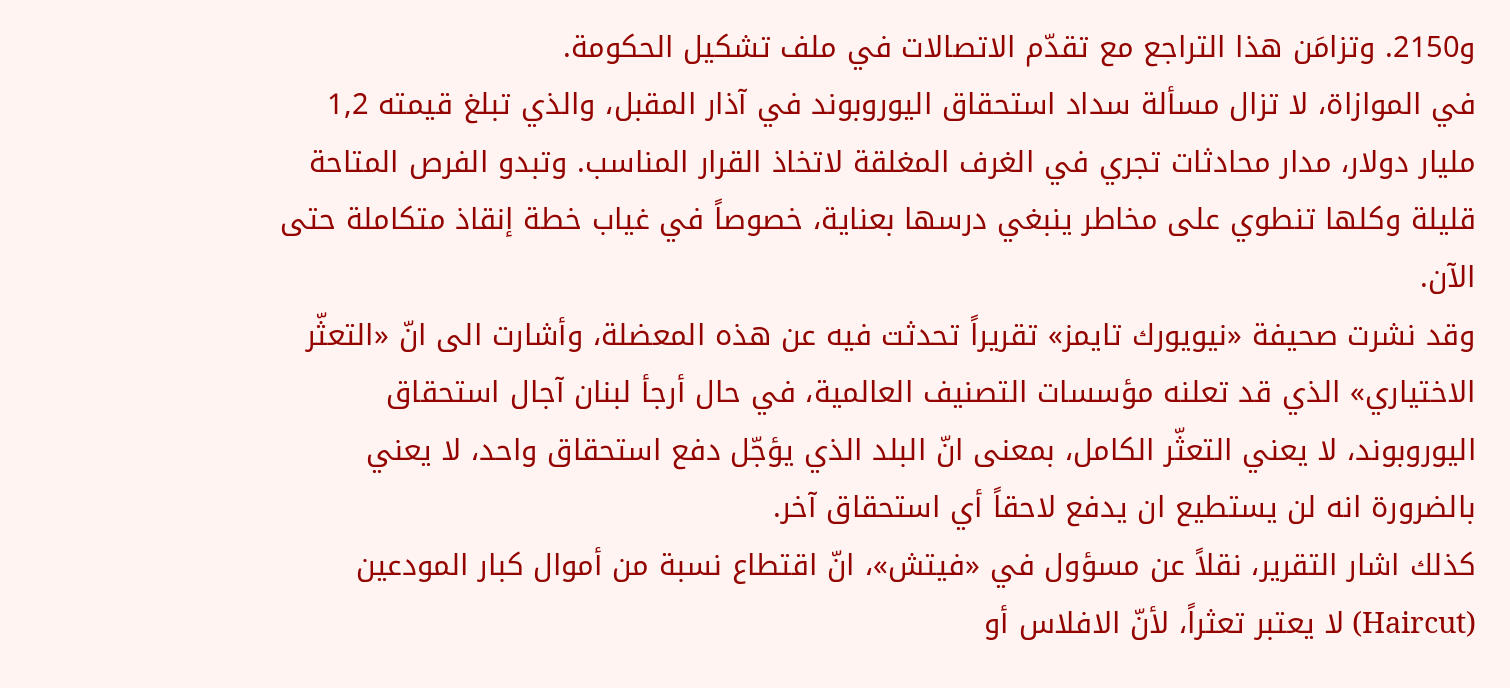و2150. وتزامَن هذا التراجع مع تقدّم الاتصالات في ملف تشكيل الحكومة.
في الموازاة، لا تزال مسألة سداد استحقاق اليوروبوند في آذار المقبل، والذي تبلغ قيمته 1,2 مليار دولار، مدار محادثات تجري في الغرف المغلقة لاتخاذ القرار المناسب. وتبدو الفرص المتاحة قليلة وكلها تنطوي على مخاطر ينبغي درسها بعناية، خصوصاً في غياب خطة إنقاذ متكاملة حتى الآن.
وقد نشرت صحيفة «نيويورك تايمز» تقريراً تحدثت فيه عن هذه المعضلة، وأشارت الى انّ «التعثّر الاختياري» الذي قد تعلنه مؤسسات التصنيف العالمية، في حال أرجأ لبنان آجال استحقاق اليوروبوند، لا يعني التعثّر الكامل، بمعنى انّ البلد الذي يؤجّل دفع استحقاق واحد، لا يعني بالضرورة انه لن يستطيع ان يدفع لاحقاً أي استحقاق آخر.
كذلك اشار التقرير، نقلاً عن مسؤول في «فيتش»، انّ اقتطاع نسبة من أموال كبار المودعين (Haircut) لا يعتبر تعثراً، لأنّ الافلاس أو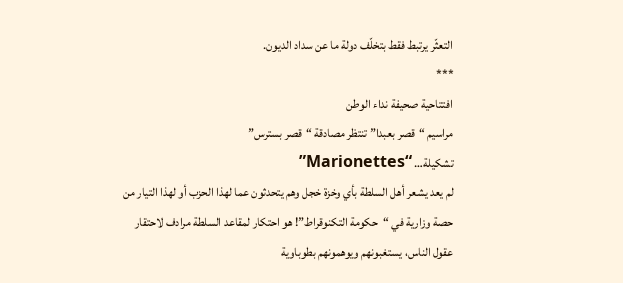التعثّر يرتبط فقط بتخلّف دولة ما عن سداد الديون.
***
افتتاحية صحيفة نداء الوطن
مراسيم “قصر بعبدا” تنتظر مصادقة “قصر بسترس”
تشكيلة… “Marionettes”
لم يعد يشعر أهل السلطة بأي وخزة خجل وهم يتحدثون عما لهذا الحزب أو لهذا التيار من حصة وزارية في “حكومة التكنوقراط”! هو احتكار لمقاعد السلطة مرادف لاحتقار عقول الناس، يستغبونهم ويوهمونهم بطوباوية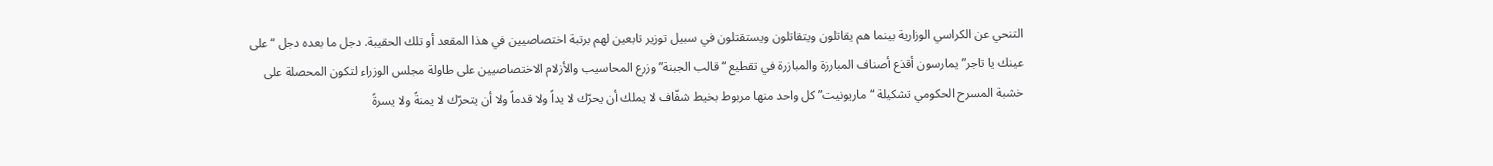التنحي عن الكراسي الوزارية بينما هم يقاتلون ويتقاتلون ويستقتلون في سبيل توزير تابعين لهم برتبة اختصاصيين في هذا المقعد أو تلك الحقيبة. دجل ما بعده دجل “على عينك يا تاجر” يمارسون أقذع أصناف المبارزة والمبازرة في تقطيع “قالب الجبنة” وزرع المحاسيب والأزلام الاختصاصيين على طاولة مجلس الوزراء لتكون المحصلة على خشبة المسرح الحكومي تشكيلة “ماريونيت” كل واحد منها مربوط بخيط شفّاف لا يملك أن يحرّك لا يداً ولا قدماً ولا أن يتحرّك لا يمنةً ولا يسرةً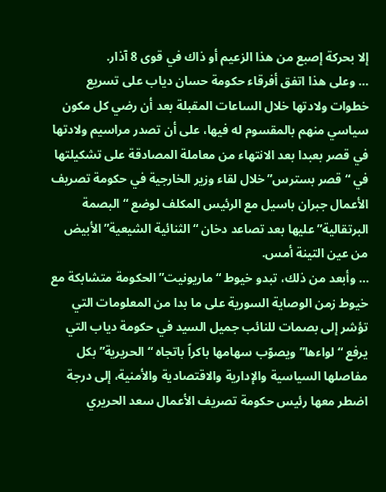إلا بحركة إصبع من هذا الزعيم أو ذاك في قوى 8 آذار.
… وعلى هذا اتفق أفرقاء حكومة حسان دياب على تسريع خطوات ولادتها خلال الساعات المقبلة بعد أن رضي كل مكون سياسي منهم بالمقسوم له فيها، على أن تصدر مراسيم ولادتها في قصر بعبدا بعد الانتهاء من معاملة المصادقة على تشكيلتها في “قصر بسترس” خلال لقاء وزير الخارجية في حكومة تصريف الأعمال جبران باسيل مع الرئيس المكلف لوضع “البصمة البرتقالية” عليها بعد تصاعد دخان “الثنائية الشيعية” الأبيض من عين التينة أمس.
… وأبعد من ذلك، تبدو خيوط “ماريونيت” الحكومة متشابكة مع خيوط زمن الوصاية السورية على ما بدا من المعلومات التي تؤشر إلى بصمات للنائب جميل السيد في حكومة دياب التي يرفع “لواءها” ويصوّب سهامها باكراً باتجاه “الحريرية” بكل مفاصلها السياسية والإدارية والاقتصادية والأمنية، إلى درجة اضطر معها رئيس حكومة تصريف الأعمال سعد الحريري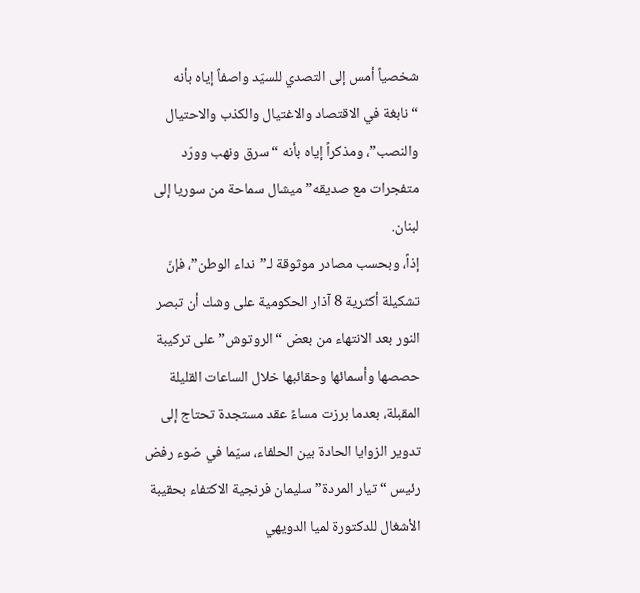شخصياً أمس إلى التصدي للسيّد واصفاً إياه بأنه “نابغة في الاقتصاد والاغتيال والكذب والاحتيال والنصب”، ومذكراً إياه بأنه “سرق ونهب وورّد متفجرات مع صديقه” ميشال سماحة من سوريا إلى لبنان.
إذاً، وبحسب مصادر موثوقة لـ”نداء الوطن”، فإنّ تشكيلة أكثرية 8 آذار الحكومية على وشك أن تبصر النور بعد الانتهاء من بعض “الروتوش” على تركيبة حصصها وأسمائها وحقائبها خلال الساعات القليلة المقبلة، بعدما برزت مساءً عقد مستجدة تحتاج إلى تدوير الزوايا الحادة بين الحلفاء، سيّما في ضوء رفض رئيس “تيار المردة” سليمان فرنجية الاكتفاء بحقيبة الأشغال للدكتورة لميا الدويهي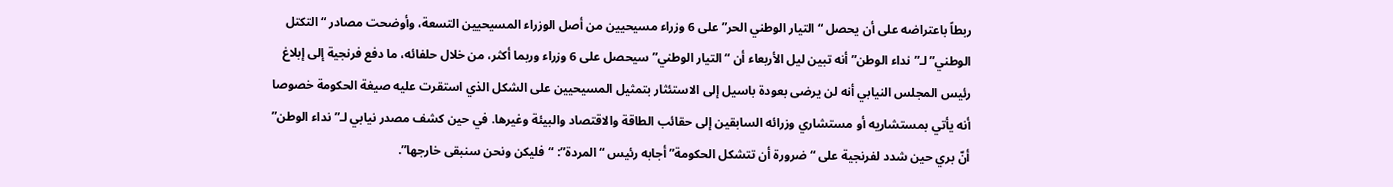ربطاً باعتراضه على أن يحصل “التيار الوطني الحر” على 6 وزراء مسيحيين من أصل الوزراء المسيحيين التسعة، وأوضحت مصادر “التكتل الوطني” لـ”نداء الوطن” أنه تبين ليل الأربعاء أن “التيار الوطني” سيحصل على 6 وزراء وربما أكثر، من خلال حلفائه، ما دفع فرنجية إلى إبلاغ رئيس المجلس النيابي أنه لن يرضى بعودة باسيل إلى الاستئثار بتمثيل المسيحيين على الشكل الذي استقرت عليه صيغة الحكومة خصوصا أنه يأتي بمستشاريه أو مستشاري وزرائه السابقين إلى حقائب الطاقة والاقتصاد والبيئة وغيرها. في حين كشف مصدر نيابي لـ”نداء الوطن” أنّ بري حين شدد لفرنجية على “ضرورة أن تتشكل الحكومة” أجابه رئيس “المردة”: “فليكن ونحن سنبقى خارجها”.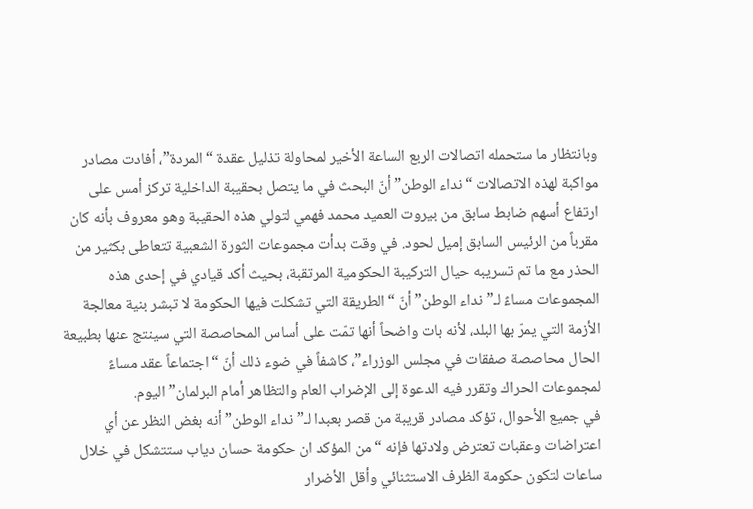وبانتظار ما ستحمله اتصالات الربع الساعة الأخير لمحاولة تذليل عقدة “المردة”، أفادت مصادر مواكبة لهذه الاتصالات “نداء الوطن” أنّ البحث في ما يتصل بحقيبة الداخلية تركز أمس على ارتفاع أسهم ضابط سابق من بيروت العميد محمد فهمي لتولي هذه الحقيبة وهو معروف بأنه كان مقرباً من الرئيس السابق إميل لحود. في وقت بدأت مجموعات الثورة الشعبية تتعاطى بكثير من الحذر مع ما تم تسريبه حيال التركيبة الحكومية المرتقبة، بحيث أكد قيادي في إحدى هذه المجموعات مساءً لـ”نداء الوطن” أنّ “الطريقة التي تشكلت فيها الحكومة لا تبشر بنية معالجة الأزمة التي يمرّ بها البلد، لأنه بات واضحاً أنها تمّت على أساس المحاصصة التي سينتج عنها بطبيعة الحال محاصصة صفقات في مجلس الوزراء”، كاشفاً في ضوء ذلك أنّ “اجتماعاً عقد مساءً لمجموعات الحراك وتقرر فيه الدعوة إلى الإضراب العام والتظاهر أمام البرلمان” اليوم.
في جميع الأحوال، تؤكد مصادر قريبة من قصر بعبدا لـ”نداء الوطن” أنه بغض النظر عن أي اعتراضات وعقبات تعترض ولادتها فإنه “من المؤكد ان حكومة حسان دياب ستتشكل في خلال ساعات لتكون حكومة الظرف الاستثنائي وأقل الأضرار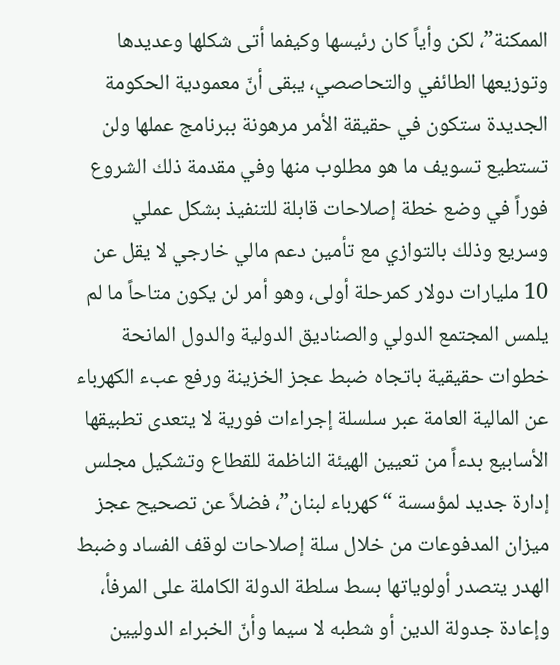الممكنة”، لكن وأياً كان رئيسها وكيفما أتى شكلها وعديدها وتوزيعها الطائفي والتحاصصي، يبقى أنّ معمودية الحكومة الجديدة ستكون في حقيقة الأمر مرهونة ببرنامج عملها ولن تستطيع تسويف ما هو مطلوب منها وفي مقدمة ذلك الشروع فوراً في وضع خطة إصلاحات قابلة للتنفيذ بشكل عملي وسريع وذلك بالتوازي مع تأمين دعم مالي خارجي لا يقل عن 10 مليارات دولار كمرحلة أولى، وهو أمر لن يكون متاحاً ما لم يلمس المجتمع الدولي والصناديق الدولية والدول المانحة خطوات حقيقية باتجاه ضبط عجز الخزينة ورفع عبء الكهرباء عن المالية العامة عبر سلسلة إجراءات فورية لا يتعدى تطبيقها الأسابيع بدءاً من تعيين الهيئة الناظمة للقطاع وتشكيل مجلس إدارة جديد لمؤسسة “كهرباء لبنان”، فضلاً عن تصحيح عجز ميزان المدفوعات من خلال سلة إصلاحات لوقف الفساد وضبط الهدر يتصدر أولوياتها بسط سلطة الدولة الكاملة على المرفأ، وإعادة جدولة الدين أو شطبه لا سيما وأنّ الخبراء الدوليين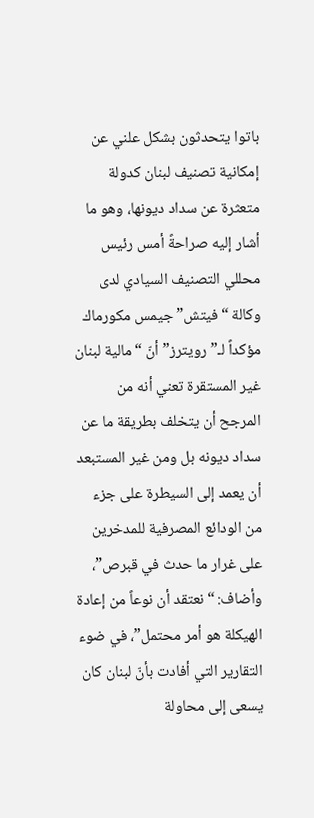باتوا يتحدثون بشكل علني عن إمكانية تصنيف لبنان كدولة متعثرة عن سداد ديونها، وهو ما أشار إليه صراحةً أمس رئيس محللي التصنيف السيادي لدى وكالة “فيتش” جيمس مكورماك مؤكداً لـ”رويترز” أنّ “مالية لبنان غير المستقرة تعني أنه من المرجح أن يتخلف بطريقة ما عن سداد ديونه بل ومن غير المستبعد أن يعمد إلى السيطرة على جزء من الودائع المصرفية للمدخرين على غرار ما حدث في قبرص”، وأضاف: “نعتقد أن نوعاً من إعادة الهيكلة هو أمر محتمل”، في ضوء التقارير التي أفادت بأنّ لبنان كان يسعى إلى محاولة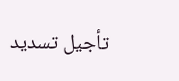تأجيل تسديد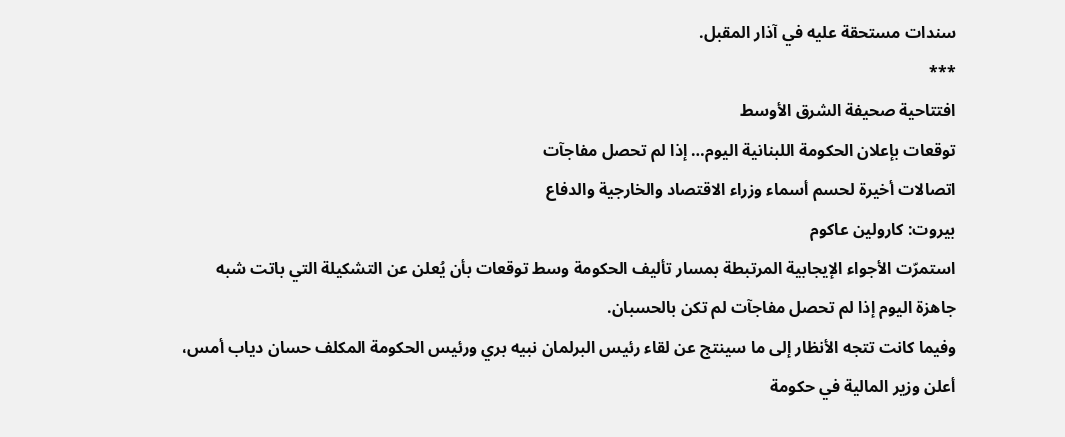سندات مستحقة عليه في آذار المقبل.
***
افتتاحية صحيفة الشرق الأوسط
توقعات بإعلان الحكومة اللبنانية اليوم… إذا لم تحصل مفاجآت
اتصالات أخيرة لحسم أسماء وزراء الاقتصاد والخارجية والدفاع
بيروت: كارولين عاكوم
استمرّت الأجواء الإيجابية المرتبطة بمسار تأليف الحكومة وسط توقعات بأن يُعلن عن التشكيلة التي باتت شبه جاهزة اليوم إذا لم تحصل مفاجآت لم تكن بالحسبان.
وفيما كانت تتجه الأنظار إلى ما سينتج عن لقاء رئيس البرلمان نبيه بري ورئيس الحكومة المكلف حسان دياب أمس، أعلن وزير المالية في حكومة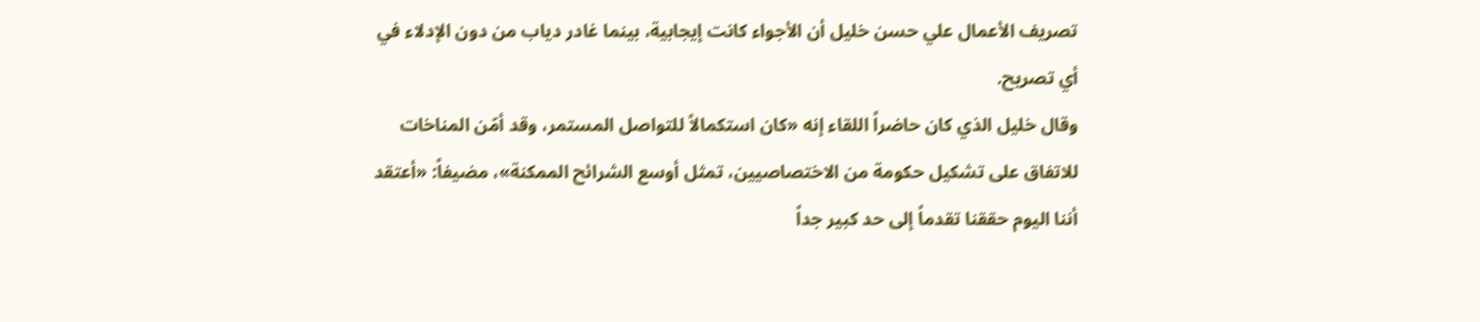تصريف الأعمال علي حسن خليل أن الأجواء كانت إيجابية، بينما غادر دياب من دون الإدلاء في أي تصريح.
وقال خليل الذي كان حاضراً اللقاء إنه «كان استكمالاً للتواصل المستمر، وقد أمّن المناخات للاتفاق على تشكيل حكومة من الاختصاصيين، تمثل أوسع الشرائح الممكنة»، مضيفاً: «أعتقد أننا اليوم حققنا تقدماً إلى حد كبير جداً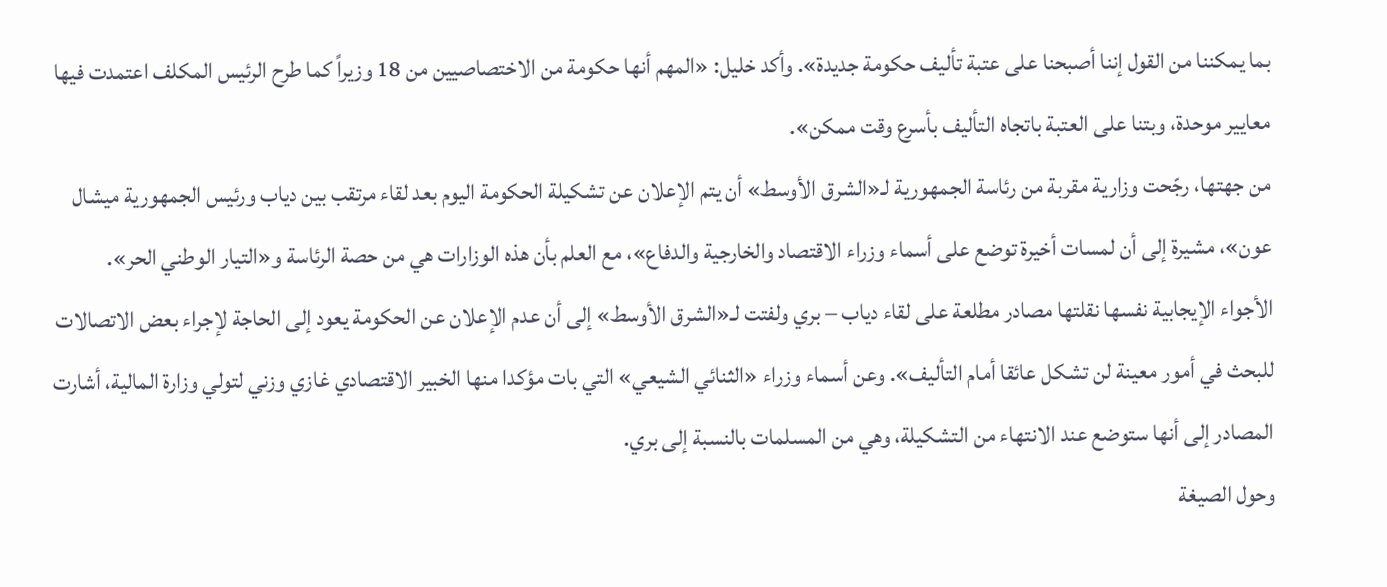بما يمكننا من القول إننا أصبحنا على عتبة تأليف حكومة جديدة». وأكد خليل: «المهم أنها حكومة من الاختصاصيين من 18 وزيراً كما طرح الرئيس المكلف اعتمدت فيها معايير موحدة، وبتنا على العتبة باتجاه التأليف بأسرع وقت ممكن».
من جهتها، رجّحت وزارية مقربة من رئاسة الجمهورية لـ«الشرق الأوسط» أن يتم الإعلان عن تشكيلة الحكومة اليوم بعد لقاء مرتقب بين دياب ورئيس الجمهورية ميشال عون»، مشيرة إلى أن لمسات أخيرة توضع على أسماء وزراء الاقتصاد والخارجية والدفاع»، مع العلم بأن هذه الوزارات هي من حصة الرئاسة و«التيار الوطني الحر».
الأجواء الإيجابية نفسها نقلتها مصادر مطلعة على لقاء دياب – بري ولفتت لـ«الشرق الأوسط» إلى أن عدم الإعلان عن الحكومة يعود إلى الحاجة لإجراء بعض الاتصالات للبحث في أمور معينة لن تشكل عائقا أمام التأليف». وعن أسماء وزراء «الثنائي الشيعي» التي بات مؤكدا منها الخبير الاقتصادي غازي وزني لتولي وزارة المالية، أشارت المصادر إلى أنها ستوضع عند الانتهاء من التشكيلة، وهي من المسلمات بالنسبة إلى بري.
وحول الصيغة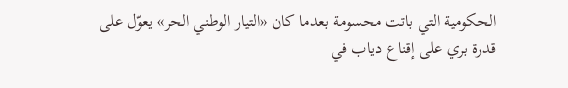الحكومية التي باتت محسومة بعدما كان «التيار الوطني الحر» يعوّل على قدرة بري على إقناع دياب في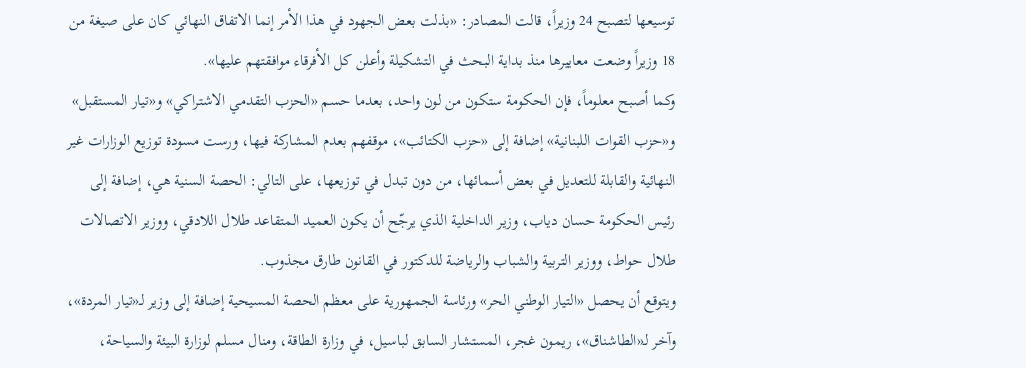توسيعها لتصبح 24 وزيراً، قالت المصادر: «بذلت بعض الجهود في هذا الأمر إنما الاتفاق النهائي كان على صيغة من 18 وزيراً وضعت معاييرها منذ بداية البحث في التشكيلة وأعلن كل الأفرقاء موافقتهم عليها».
وكما أصبح معلوماً، فإن الحكومة ستكون من لون واحد، بعدما حسم «الحزب التقدمي الاشتراكي» و«تيار المستقبل» و«حزب القوات اللبنانية» إضافة إلى «حزب الكتائب»، موقفهم بعدم المشاركة فيها، ورست مسودة توزيع الوزارات غير النهائية والقابلة للتعديل في بعض أسمائها، من دون تبدل في توزيعها، على التالي: الحصة السنية هي، إضافة إلى رئيس الحكومة حسان دياب، وزير الداخلية الذي يرجّح أن يكون العميد المتقاعد طلال اللادقي، ووزير الاتصالات طلال حواط، ووزير التربية والشباب والرياضة للدكتور في القانون طارق مجذوب.
ويتوقع أن يحصل «التيار الوطني الحر» ورئاسة الجمهورية على معظم الحصة المسيحية إضافة إلى وزير لـ«تيار المردة»، وآخر لـ«الطاشناق»، ريمون غجر، المستشار السابق لباسيل، في وزارة الطاقة، ومنال مسلم لوزارة البيئة والسياحة،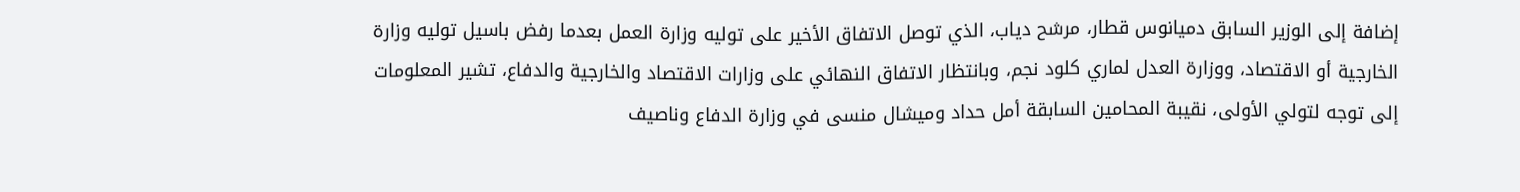إضافة إلى الوزير السابق دميانوس قطار، مرشح دياب، الذي توصل الاتفاق الأخير على توليه وزارة العمل بعدما رفض باسيل توليه وزارة الخارجية أو الاقتصاد، ووزارة العدل لماري كلود نجم، وبانتظار الاتفاق النهائي على وزارات الاقتصاد والخارجية والدفاع، تشير المعلومات إلى توجه لتولي الأولى، نقيبة المحامين السابقة أمل حداد وميشال منسى في وزارة الدفاع وناصيف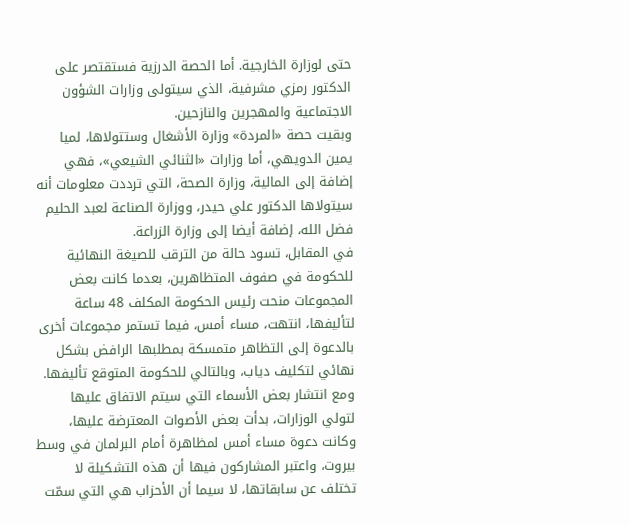حتى لوزارة الخارجية. أما الحصة الدرزية فستقتصر على الدكتور رمزي مشرفية، الذي سيتولى وزارات الشؤون الاجتماعية والمهجرين والنازحين.
وبقيت حصة «المردة» وزارة الأشغال وستتولاها، لميا يمين الدويهي، أما وزارات «الثنائي الشيعي»، فهي إضافة إلى المالية، وزارة الصحة، التي ترددت معلومات أنه سيتولاها الدكتور علي حيدر، ووزارة الصناعة لعبد الحليم فضل الله، إضافة أيضا إلى وزارة الزراعة.
في المقابل، تسود حالة من الترقب للصيغة النهائية للحكومة في صفوف المتظاهرين، بعدما كانت بعض المجموعات منحت رئيس الحكومة المكلف 48 ساعة لتأليفها، انتهت، مساء أمس، فيما تستمر مجموعات أخرى بالدعوة إلى التظاهر متمسكة بمطلبها الرافض بشكل نهائي لتكليف دياب، وبالتالي للحكومة المتوقع تأليفها.
ومع انتشار بعض الأسماء التي سيتم الاتفاق عليها لتولي الوزارات، بدأت بعض الأصوات المعترضة عليها، وكانت دعوة مساء أمس لمظاهرة أمام البرلمان في وسط بيروت، واعتبر المشاركون فيها أن هذه التشكيلة لا تختلف عن سابقاتها، لا سيما أن الأحزاب هي التي سمّت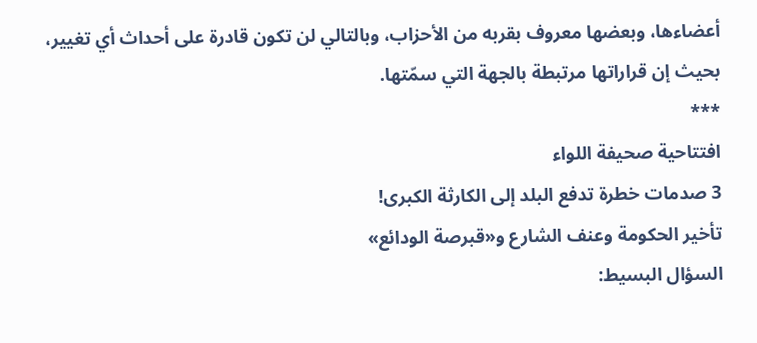أعضاءها، وبعضها معروف بقربه من الأحزاب، وبالتالي لن تكون قادرة على أحداث أي تغيير، بحيث إن قراراتها مرتبطة بالجهة التي سمّتها.
***
افتتاحية صحيفة اللواء
3 صدمات خطرة تدفع البلد إلى الكارثة الكبرى!
تأخير الحكومة وعنف الشارع و«قبرصة الودائع»
السؤال البسيط: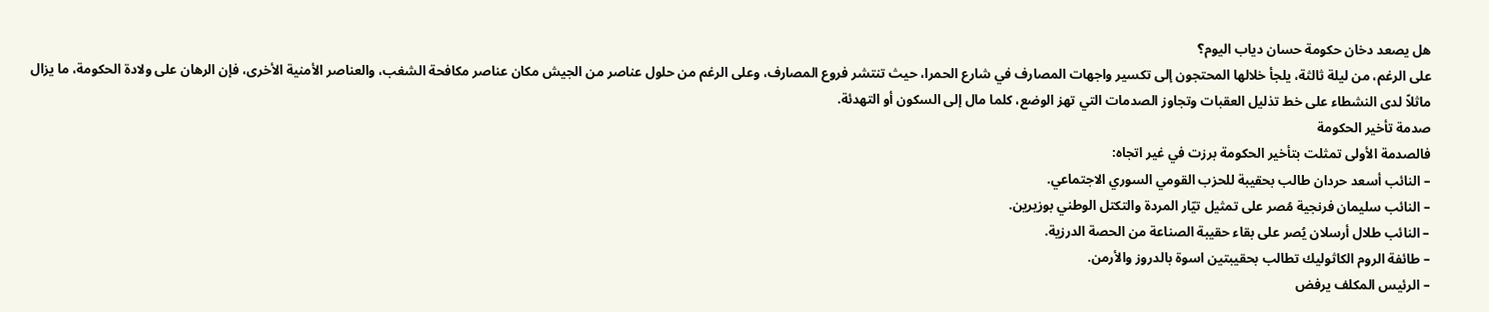هل يصعد دخان حكومة حسان دياب اليوم؟
على الرغم، من ليلة ثالثة، يلجأ خلالها المحتجون إلى تكسير واجهات المصارف في شارع الحمرا، حيث تنتشر فروع المصارف، وعلى الرغم من حلول عناصر من الجيش مكان عناصر مكافحة الشغب، والعناصر الأمنية الأخرى، فإن الرهان على ولادة الحكومة، ما يزال ماثلاً لدى النشطاء على خط تذليل العقبات وتجاوز الصدمات التي تهز الوضع، كلما مال إلى السكون أو التهدئة.
صدمة تأخير الحكومة
فالصدمة الأولى تمثلت بتأخير الحكومة برزت في غير اتجاه:
– النائب أسعد حردان طالب بحقيبة للحزب القومي السوري الاجتماعي.
– النائب سليمان فرنجية مُصر على تمثيل تيّار المردة والتكتل الوطني بوزيرين.
– النائب طلال أرسلان يُصر على بقاء حقيبة الصناعة من الحصة الدرزية.
– طائفة الروم الكاثوليك تطالب بحقيبتين اسوة بالدروز والأرمن.
– الرئيس المكلف يرفض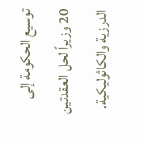توسيع الحكومة إلى 20 وزيراً لحل العقدتين الدرزية والكاثوليكية.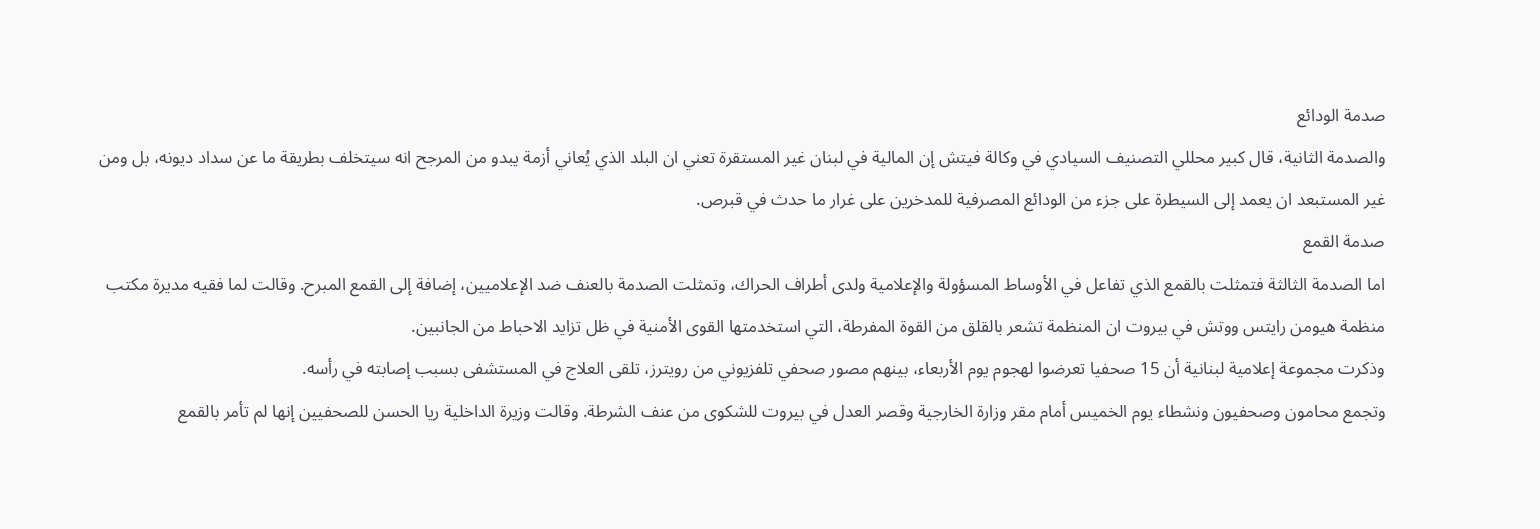صدمة الودائع
والصدمة الثانية، قال كبير محللي التصنيف السيادي في وكالة فيتش إن المالية في لبنان غير المستقرة تعني ان البلد الذي يُعاني أزمة يبدو من المرجح انه سيتخلف بطريقة ما عن سداد ديونه، بل ومن غير المستبعد ان يعمد إلى السيطرة على جزء من الودائع المصرفية للمدخرين على غرار ما حدث في قبرص.
صدمة القمع
اما الصدمة الثالثة فتمثلت بالقمع الذي تفاعل في الأوساط المسؤولة والإعلامية ولدى أطراف الحراك، وتمثلت الصدمة بالعنف ضد الإعلاميين، إضافة إلى القمع المبرح. وقالت لما فقيه مديرة مكتب منظمة هيومن رايتس ووتش في بيروت ان المنظمة تشعر بالقلق من القوة المفرطة، التي استخدمتها القوى الأمنية في ظل تزايد الاحباط من الجانبين.
وذكرت مجموعة إعلامية لبنانية أن 15 صحفيا تعرضوا لهجوم يوم الأربعاء، بينهم مصور صحفي تلفزيوني من رويترز، تلقى العلاج في المستشفى بسبب إصابته في رأسه.
وتجمع محامون وصحفيون ونشطاء يوم الخميس أمام مقر وزارة الخارجية وقصر العدل في بيروت للشكوى من عنف الشرطة. وقالت وزيرة الداخلية ريا الحسن للصحفيين إنها لم تأمر بالقمع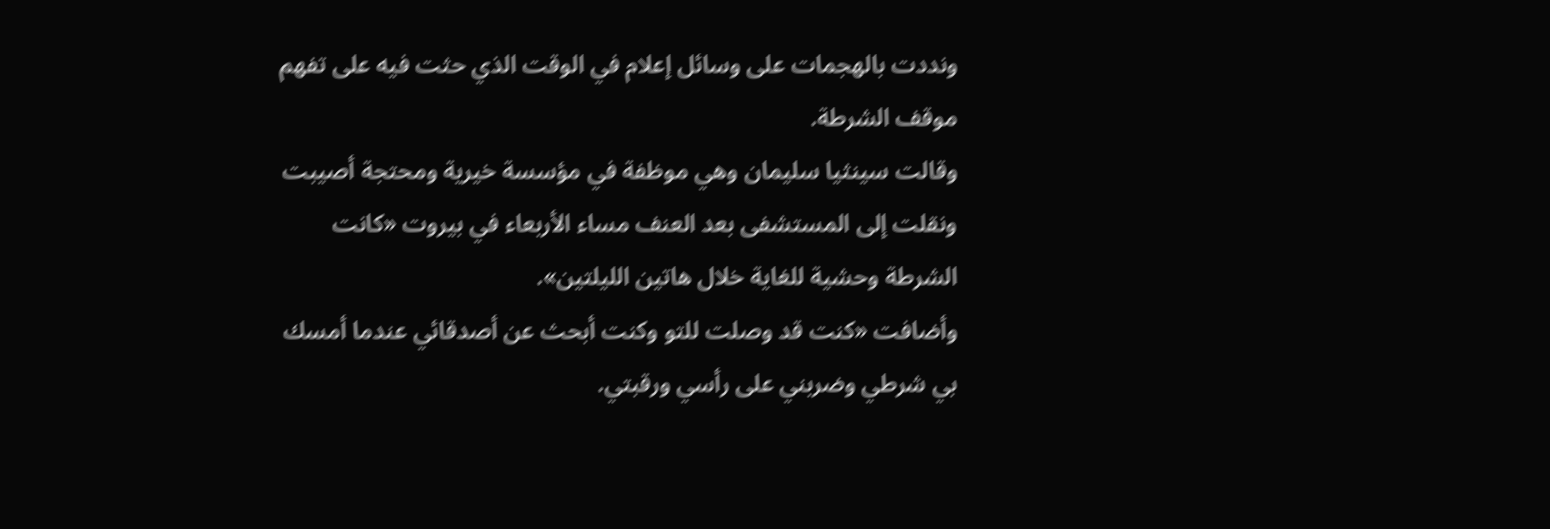ونددت بالهجمات على وسائل إعلام في الوقت الذي حثت فيه على تفهم موقف الشرطة.
وقالت سينثيا سليمان وهي موظفة في مؤسسة خيرية ومحتجة أصيبت ونقلت إلى المستشفى بعد العنف مساء الأربعاء في بيروت «كانت الشرطة وحشية للغاية خلال هاتين الليلتين».
وأضافت «كنت قد وصلت للتو وكنت أبحث عن أصدقائي عندما أمسك بي شرطي وضربني على رأسي ورقبتي.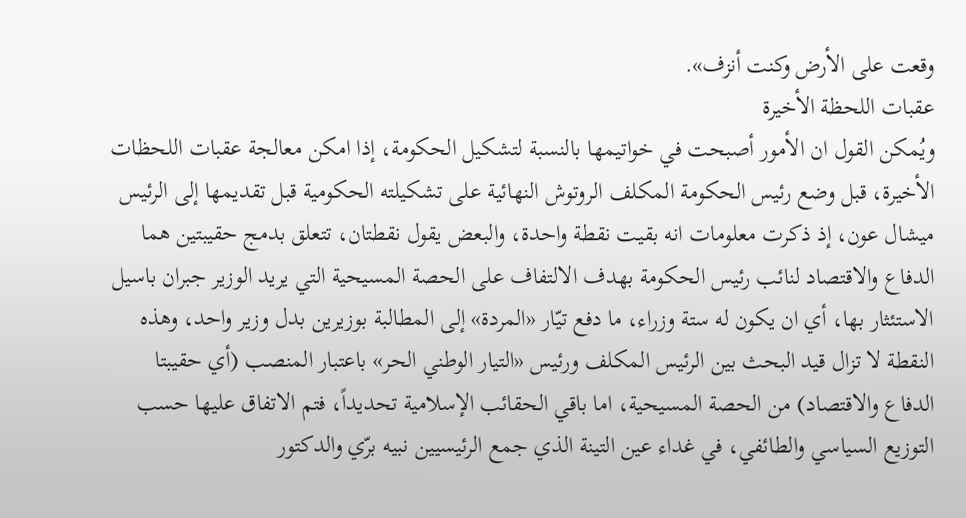وقعت على الأرض وكنت أنزف».
عقبات اللحظة الأخيرة
ويُمكن القول ان الأمور أصبحت في خواتيمها بالنسبة لتشكيل الحكومة، إذا امكن معالجة عقبات اللحظات الأخيرة، قبل وضع رئيس الحكومة المكلف الروتوش النهائية على تشكيلته الحكومية قبل تقديمها إلى الرئيس ميشال عون، إذ ذكرت معلومات انه بقيت نقطة واحدة، والبعض يقول نقطتان، تتعلق بدمج حقيبتين هما الدفاع والاقتصاد لنائب رئيس الحكومة بهدف الالتفاف على الحصة المسيحية التي يريد الوزير جبران باسيل الاستئثار بها، أي ان يكون له ستة وزراء، ما دفع تيّار «المردة» إلى المطالبة بوزيرين بدل وزير واحد، وهذه النقطة لا تزال قيد البحث بين الرئيس المكلف ورئيس «التيار الوطني الحر» باعتبار المنصب (أي حقيبتا الدفاع والاقتصاد) من الحصة المسيحية، اما باقي الحقائب الإسلامية تحديداً، فتم الاتفاق عليها حسب التوزيع السياسي والطائفي، في غداء عين التينة الذي جمع الرئيسيين نبيه برّي والدكتور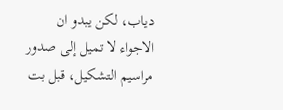دياب، لكن يبدو ان الاجواء لا تميل إلى صدور مراسيم التشكيل، قبل بت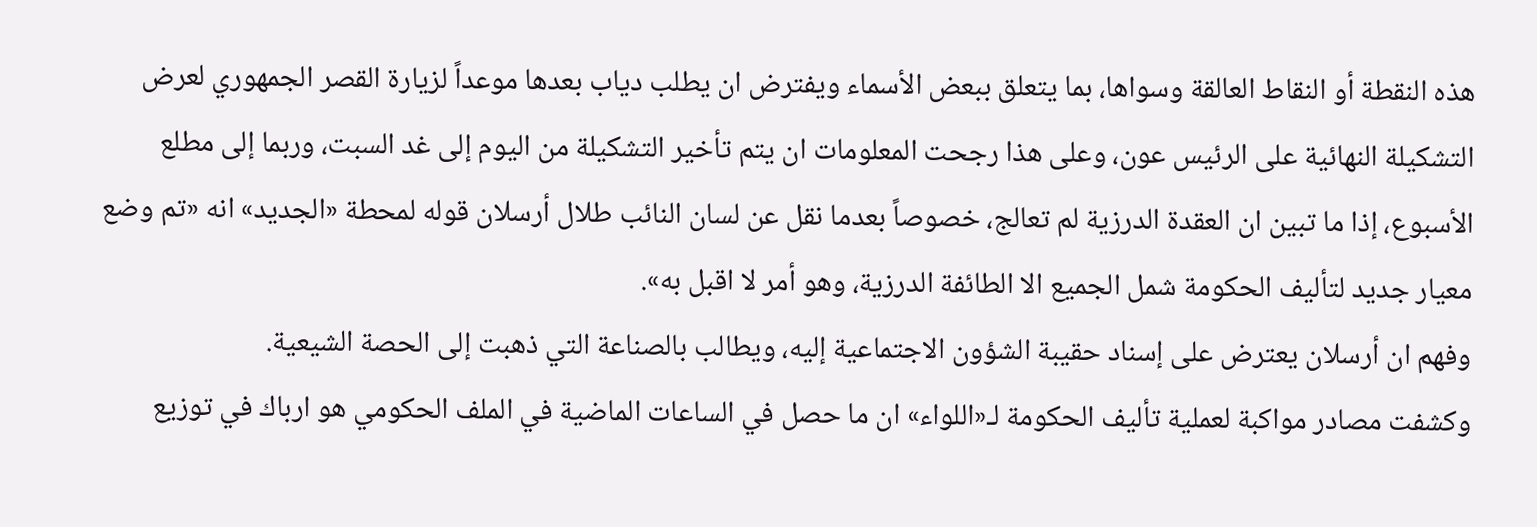هذه النقطة أو النقاط العالقة وسواها، بما يتعلق ببعض الأسماء ويفترض ان يطلب دياب بعدها موعداً لزيارة القصر الجمهوري لعرض التشكيلة النهائية على الرئيس عون، وعلى هذا رجحت المعلومات ان يتم تأخير التشكيلة من اليوم إلى غد السبت، وربما إلى مطلع الأسبوع، إذا ما تبين ان العقدة الدرزية لم تعالج، خصوصاً بعدما نقل عن لسان النائب طلال أرسلان قوله لمحطة «الجديد» انه «تم وضع معيار جديد لتأليف الحكومة شمل الجميع الا الطائفة الدرزية، وهو أمر لا اقبل به».
وفهم ان أرسلان يعترض على إسناد حقيبة الشؤون الاجتماعية إليه، ويطالب بالصناعة التي ذهبت إلى الحصة الشيعية.
وكشفت مصادر مواكبة لعملية تأليف الحكومة لـ«اللواء» ان ما حصل في الساعات الماضية في الملف الحكومي هو ارباك في توزيع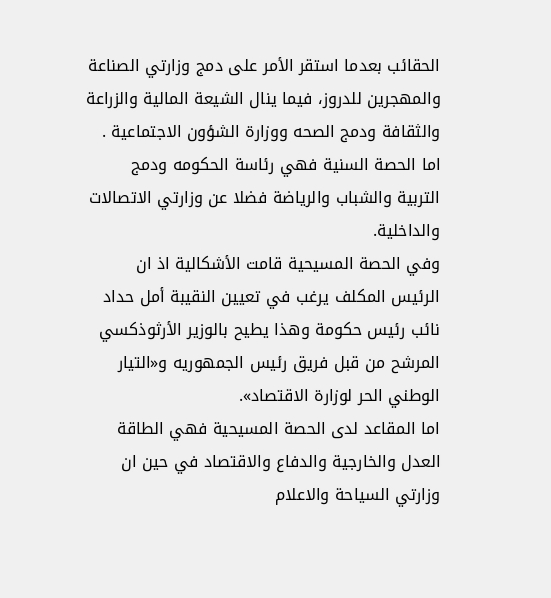الحقائب بعدما استقر الأمر على دمج وزارتي الصناعة والمهجرين للدروز، فيما ينال الشيعة المالية والزراعة والثقافة ودمج الصحه ووزارة الشؤون الاجتماعية .
اما الحصة السنية فهي رئاسة الحكومه ودمج التربية والشباب والرياضة فضلا عن وزارتي الاتصالات والداخلية.
وفي الحصة المسيحية قامت الأشكالية اذ ان الرئيس المكلف يرغب في تعيين النقيبة أمل حداد نائب رئيس حكومة وهذا يطيح بالوزير الأرثوذكسي المرشح من قبل فريق رئيس الجمهوريه و«التيار الوطني الحر لوزارة الاقتصاد».
اما المقاعد لدى الحصة المسيحية فهي الطاقة العدل والخارجية والدفاع والاقتصاد في حين ان وزارتي السياحة والاعلام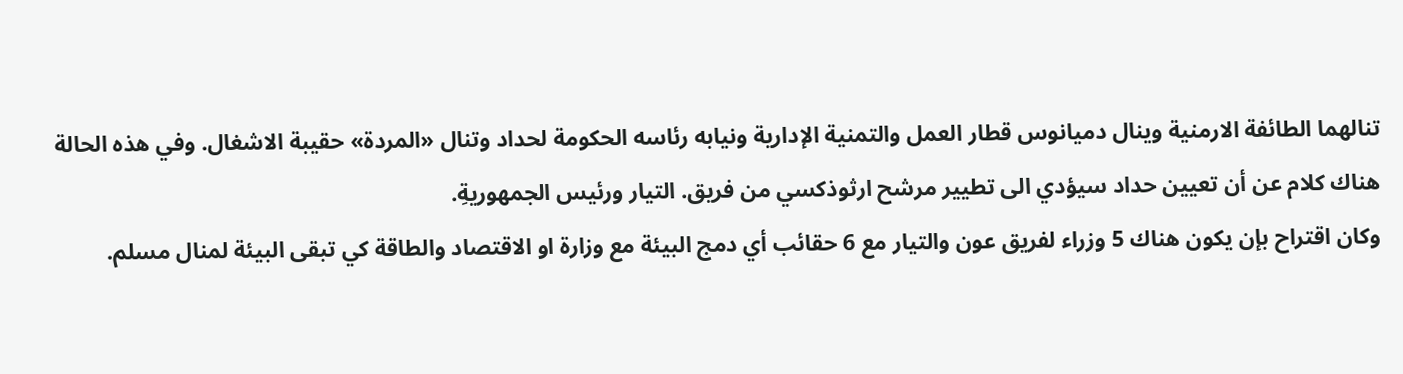تنالهما الطائفة الارمنية وينال دميانوس قطار العمل والتمنية الإدارية ونيابه رئاسه الحكومة لحداد وتنال «المردة» حقيبة الاشغال. وفي هذه الحالة هناك كلام عن أن تعيين حداد سيؤدي الى تطيير مرشح ارثوذكسي من فريق. التيار ورئيس الجمهوريةِ.
وكان اقتراح بإن يكون هناك 5 وزراء لفريق عون والتيار مع 6 حقائب أي دمج البيئة مع وزارة او الاقتصاد والطاقة كي تبقى البيئة لمنال مسلم.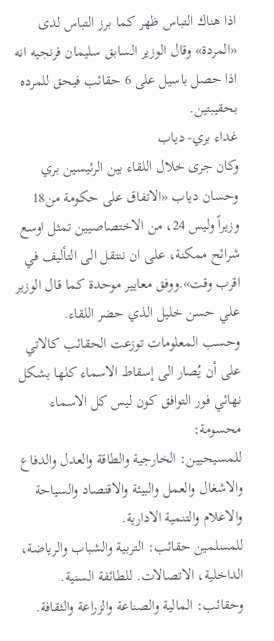اذا هناك التباس ظهر كما برز التباس لدى «المردة» وقال الوزير السابق سليمان فرنجيه انه اذا حصل باسيل على 6 حقائب فيحق للمرده بحقيبتين.
غداء بري- دياب
وكان جرى خلال اللقاء بين الرئيسين بري وحسان دياب «الاتفاق على حكومة من18 وزيراً وليس 24، من الاختصاصيين تمثل اوسع شرائح ممكنة، على ان ننتقل الى التأليف في اقرب وقت».ووفق معايير موحدة كما قال الوزير علي حسن خليل الذي حضر اللقاء.
وحسب المعلومات توزعت الحقائب كالاتي على أن يُصار الى إسقاط الاسماء كلها بشكل نهائي فور التوافق كون ليس كل الاسماء محسومة:
للمسيحيين: الخارجية والطاقة والعدل والدفاع والاشغال والعمل والبيئة والاقتصاد والسياحة والاعلام والتنمية الادارية.
للمسلمين حقائب: التربية والشباب والرياضة، الداخلية، الاتصالات. للطائفة السنية. وحقائب: المالية والصناعة والزراعة والثقافة.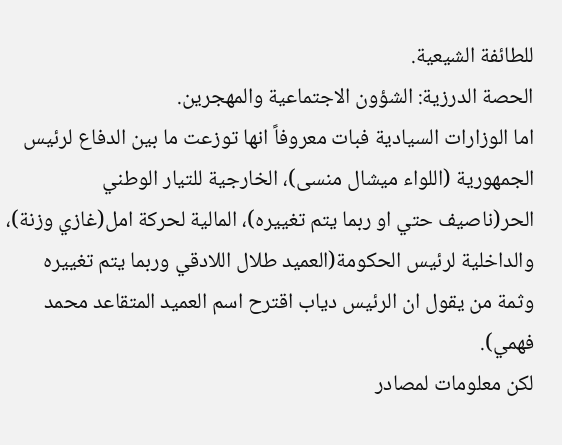للطائفة الشيعية.
الحصة الدرزية: الشؤون الاجتماعية والمهجرين.
اما الوزارات السيادية فبات معروفاً انها توزعت ما بين الدفاع لرئيس الجمهورية (اللواء ميشال منسى)، الخارجية للتيار الوطني الحر(ناصيف حتي او ربما يتم تغييره)، المالية لحركة امل(غازي وزنة)، والداخلية لرئيس الحكومة(العميد طلال اللادقي وربما يتم تغييره وثمة من يقول ان الرئيس دياب اقترح اسم العميد المتقاعد محمد فهمي).
لكن معلومات لمصادر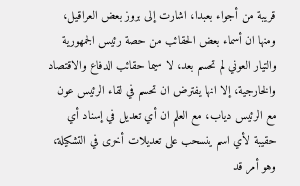قريبة من أجواء بعبدا، اشارت إلى بروز بعض العراقيل، ومنها ان أسماء بعض الحقائب من حصة رئيس الجمهورية والتيار العوني لم تحسم بعد، لا سيما حقائب الدفاع والاقتصاد والخارجية، إلا انها يفترض ان تحسم في لقاء الرئيس عون مع الرئيس دياب، مع العلم ان أي تعديل في إسناد أي حقيبة لأي اسم ينسحب على تعديلات أخرى في التشكيلة، وهو أمر قد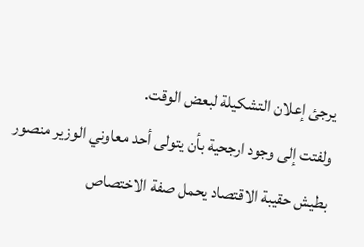يرجئ إعلان التشكيلة لبعض الوقت.
ولفتت إلى وجود ارجحية بأن يتولى أحد معاوني الوزير منصور بطيش حقيبة الاقتصاد يحمل صفة الاختصاص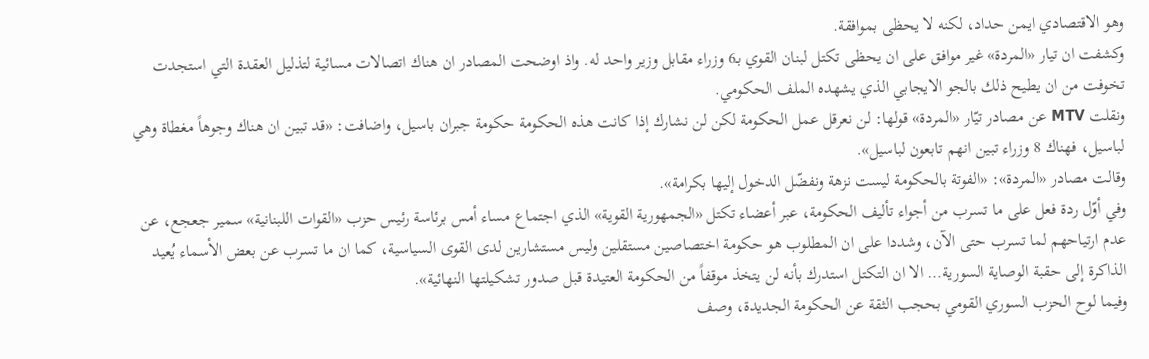وهو الاقتصادي ايمن حداد، لكنه لا يحظى بموافقة.
وكشفت ان تيار «المردة» غير موافق على ان يحظى تكتل لبنان القوي بـ6 وزراء مقابل وزير واحد له. واذ اوضحت المصادر ان هناك اتصالات مسائية لتذليل العقدة التي استجدت تخوفت من ان يطيح ذلك بالجو الايجابي الذي يشهده الملف الحكومي.
ونقلت MTV عن مصادر تيّار «المردة» قولها: لن نعرقل عمل الحكومة لكن لن نشارك إذا كانت هذه الحكومة حكومة جبران باسيل، واضافت: «قد تبين ان هناك وجوهاً مغطاة وهي لباسيل، فهناك 8 وزراء تبين انهم تابعون لباسيل».
وقالت مصادر «المردة»: «الفوتة بالحكومة ليست نزهة ونفضّل الدخول إليها بكرامة».
وفي أوّل ردة فعل على ما تسرب من أجواء تأليف الحكومة، عبر أعضاء تكتل «الجمهورية القوية» الذي اجتماع مساء أمس برئاسة رئيس حزب «القوات اللبنانية» سمير جعجع، عن عدم ارتياحهم لما تسرب حتى الآن، وشددا على ان المطلوب هو حكومة اختصاصين مستقلين وليس مستشارين لدى القوى السياسية، كما ان ما تسرب عن بعض الأسماء يُعيد الذاكرة إلى حقبة الوصاية السورية… الا ان التكتل استدرك بأنه لن يتخذ موقفاً من الحكومة العتيدة قبل صدور تشكيلتها النهائية».
وفيما لوح الحزب السوري القومي بحجب الثقة عن الحكومة الجديدة، وصف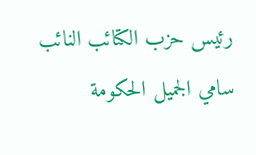رئيس حزب الكتائب النائب سامي الجميل الحكومة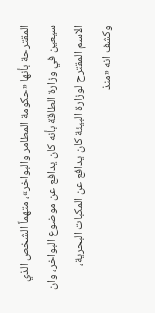المقترحة بأنها «حكومة المطامر والبواخر»، متهماً الشخص الذي سيعين في وزارة الطاقة بأنه كان يدافع عن موضوع البواخر، وان الاسم المقترح لوزارة البيئة كان يدافع عن المكبات البحرية، وكشف انه «منذ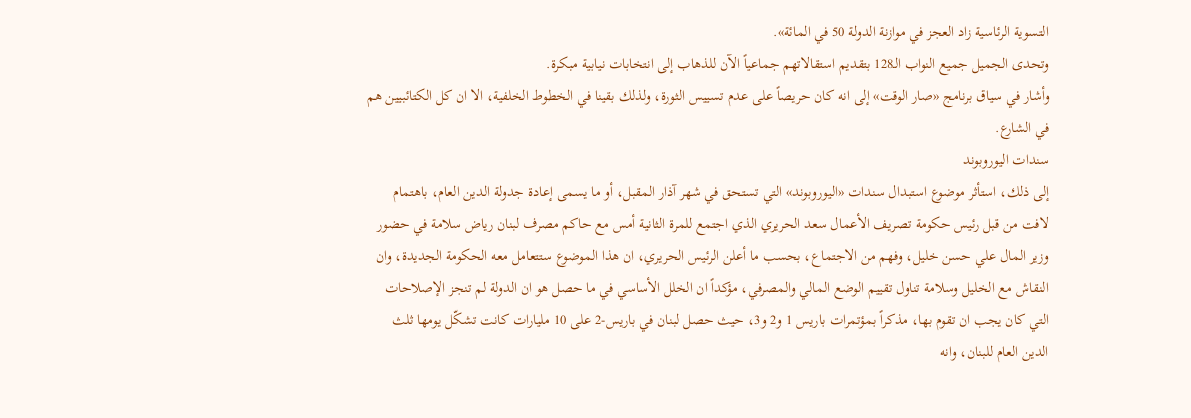التسوية الرئاسية زاد العجز في موازنة الدولة 50 في المائة».
وتحدى الجميل جميع النواب الـ128 بتقديم استقالاتهم جماعياً الآن للذهاب إلى انتخابات نيابية مبكرة.
وأشار في سياق برنامج «صار الوقت» إلى انه كان حريصاً على عدم تسييس الثورة، ولذلك بقينا في الخطوط الخلفية، الا ان كل الكتائبيين هم في الشارع.
سندات اليوروبوند
إلى ذلك، استأثر موضوع استبدال سندات «اليوروبوند» التي تستحق في شهر آذار المقبل، أو ما يسمى إعادة جدولة الدين العام، باهتمام لافت من قبل رئيس حكومة تصريف الأعمال سعد الحريري الذي اجتمع للمرة الثانية أمس مع حاكم مصرف لبنان رياض سلامة في حضور وزير المال علي حسن خليل، وفهم من الاجتماع، بحسب ما أعلن الرئيس الحريري، ان هذا الموضوع ستتعامل معه الحكومة الجديدة، وان النقاش مع الخليل وسلامة تناول تقييم الوضع المالي والمصرفي، مؤكداً ان الخلل الأساسي في ما حصل هو ان الدولة لم تنجز الإصلاحات التي كان يجب ان تقوم بها، مذكراً بمؤتمرات باريس 1 و2 و3، حيث حصل لبنان في باريس-2 على 10 مليارات كانت تشكّل يومها ثلث الدين العام للبنان، وانه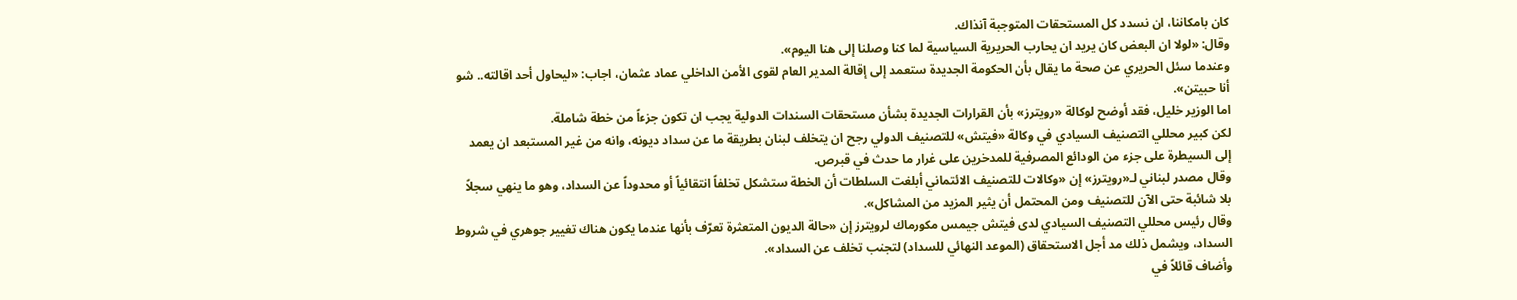كان بامكاننا، ان نسدد كل المستحقات المتوجبة آنذاك.
وقال: «لولا ان البعض كان يريد ان يحارب الحريرية السياسية لما كنا وصلنا إلى هنا اليوم».
وعندما سئل الحريري عن صحة ما يقال بأن الحكومة الجديدة ستعمد إلى إقالة المدير العام لقوى الأمن الداخلي عماد عثمان، اجاب: «ليحاول أحد اقالته.. شو أنا حبيتن».
اما الوزير خليل، فقد أوضح لوكالة «رويترز» بأن القرارات الجديدة بشأن مستحقات السندات الدولية يجب ان تكون جزءاً من خطة شاملة.
لكن كبير محللي التصنيف السيادي في وكالة «فيتش» للتصنيف الدولي رجح ان يتخلف لبنان بطريقة ما عن سداد ديونه، وانه من غير المستبعد ان يعمد إلى السيطرة على جزء من الودائع المصرفية للمدخرين على غرار ما حدث في قبرص.
وقال مصدر لبناني لـ«رويترز» إن «وكالات للتصنيف الائتماني أبلغت السلطات أن الخطة ستشكل تخلفاً انتقائياً أو محدوداً عن السداد، وهو ما ينهي سجلاً بلا شائبة حتى الآن للتصنيف ومن المحتمل أن يثير المزيد من المشاكل».
وقال رئيس محللي التصنيف السيادي لدى فيتش جيمس مكورماك لرويترز إن «حالة الديون المتعثرة تعرّف بأنها عندما يكون هناك تغيير جوهري في شروط السداد، ويشمل ذلك مد أجل الاستحقاق (الموعد النهائي للسداد) لتجنب تخلف عن السداد».
وأضاف قائلاً في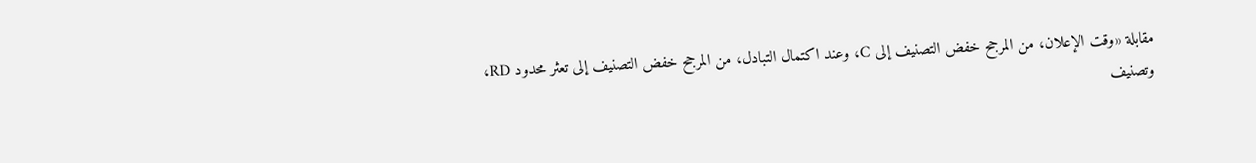مقابلة «وقت الإعلان، من المرجح خفض التصنيف إلى C، وعند اكتمال التبادل، من المرجح خفض التصنيف إلى تعثر محدود RD، وتصنيف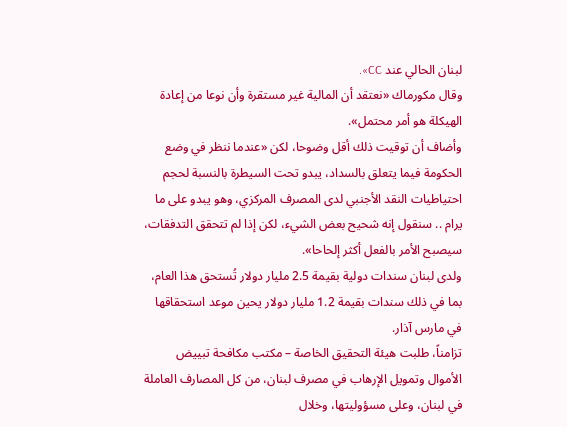لبنان الحالي عند CC».
وقال مكورماك «نعتقد أن المالية غير مستقرة وأن نوعا من إعادة الهيكلة هو أمر محتمل».
وأضاف أن توقيت ذلك أقل وضوحا، لكن «عندما ننظر في وضع الحكومة فيما يتعلق بالسداد، يبدو تحت السيطرة بالنسبة لحجم احتياطيات النقد الأجنبي لدى المصرف المركزي، وهو يبدو على ما يرام .. سنقول إنه شحيح بعض الشيء، لكن إذا لم تتحقق التدفقات، سيصبح الأمر بالفعل أكثر إلحاحا».
ولدى لبنان سندات دولية بقيمة 2.5 مليار دولار تُستحق هذا العام، بما في ذلك سندات بقيمة 1.2 مليار دولار يحين موعد استحقاقها في مارس آذار.
تزامناً، طلبت هيئة التحقيق الخاصة – مكتب مكافحة تبييض الأموال وتمويل الإرهاب في مصرف لبنان، من كل المصارف العاملة في لبنان، وعلى مسؤوليتها، وخلال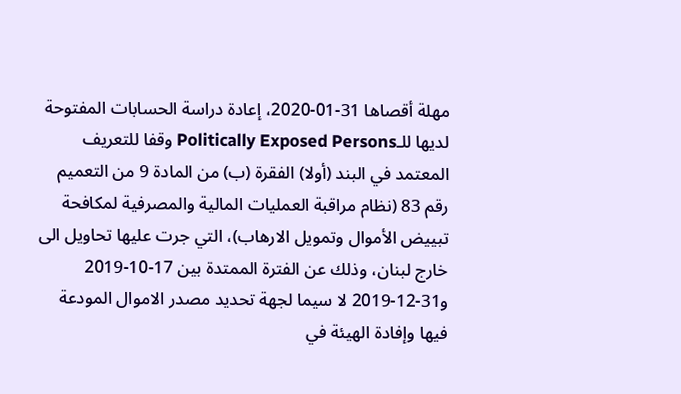مهلة أقصاها 31-01-2020، إعادة دراسة الحسابات المفتوحة لديها للـPolitically Exposed Persons وقفا للتعريف المعتمد في البند (أولا) الفقرة (ب) من المادة 9 من التعميم رقم 83 (نظام مراقبة العمليات المالية والمصرفية لمكافحة تبييض الأموال وتمويل الارهاب)، التي جرت عليها تحاويل الى خارج لبنان، وذلك عن الفترة الممتدة بين 17-10-2019 و31-12-2019 لا سيما لجهة تحديد مصدر الاموال المودعة فيها وإفادة الهيئة في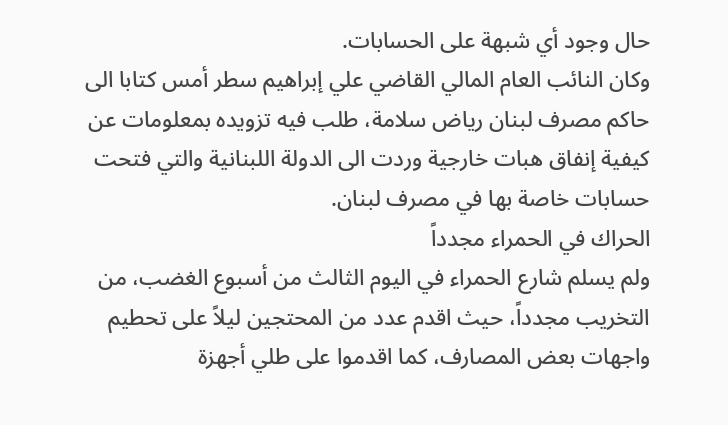حال وجود أي شبهة على الحسابات.
وكان النائب العام المالي القاضي علي إبراهيم سطر أمس كتابا الى حاكم مصرف لبنان رياض سلامة، طلب فيه تزويده بمعلومات عن كيفية إنفاق هبات خارجية وردت الى الدولة اللبنانية والتي فتحت حسابات خاصة بها في مصرف لبنان.
الحراك في الحمراء مجدداً
ولم يسلم شارع الحمراء في اليوم الثالث من أسبوع الغضب، من التخريب مجدداً، حيث اقدم عدد من المحتجين ليلاً على تحطيم واجهات بعض المصارف، كما اقدموا على طلي أجهزة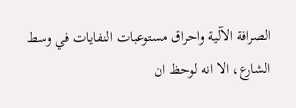الصرافة الآلية واحراق مستوعبات النفايات في وسط الشارع، الا انه لوحظ ان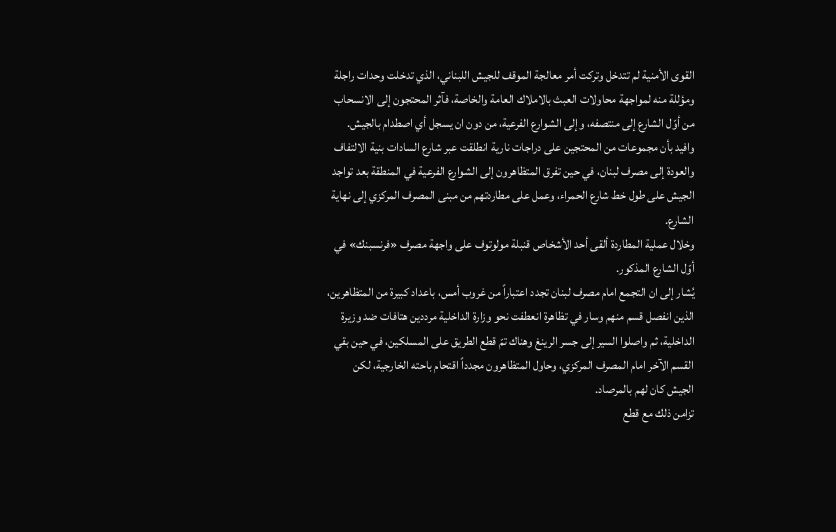القوى الأمنية لم تتدخل وتركت أمر معالجة الموقف للجيش اللبناني، الذي تدخلت وحدات راجلة ومؤللة منه لمواجهة محاولات العبث بالاملاك العامة والخاصة، فآثر المحتجون إلى الانسحاب من أوّل الشارع إلى منتصفه، وإلى الشوارع الفرعية، من دون ان يسجل أي اصطدام بالجيش.
وافيد بأن مجموعات من المحتجين على دراجات نارية انطلقت عبر شارع السادات بنية الالتفاف والعودة إلى مصرف لبنان، في حين تفرق المتظاهرون إلى الشوارع الفرعية في المنطقة بعد تواجد الجيش على طول خط شارع الحمراء، وعمل على مطاردتهم من مبنى المصرف المركزي إلى نهاية الشارع.
وخلال عملية المطاردة ألقى أحد الأشخاص قنبلة مولوتوف على واجهة مصرف «فرنسبنك» في أوّل الشارع المذكور.
يُشار إلى ان التجمع امام مصرف لبنان تجدد اعتباراً من غروب أمس، باعداد كبيرة من المتظاهرين، الذين انفصل قسم منهم وسار في تظاهرة انعطفت نحو وزارة الداخلية مرددين هتافات ضد وزيرة الداخلية، ثم واصلوا السير إلى جسر الرينغ وهناك تمّ قطع الطريق على المسلكين، في حين بقي القسم الآخر امام المصرف المركزي، وحاول المتظاهرون مجدداً اقتحام باحته الخارجية، لكن الجيش كان لهم بالمرصاد.
تزامن ذلك مع قطع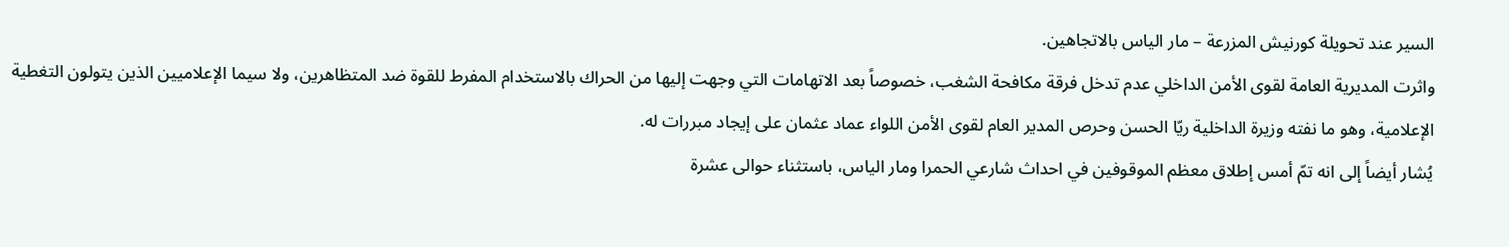السير عند تحويلة كورنيش المزرعة – مار الياس بالاتجاهين.
واثرت المديرية العامة لقوى الأمن الداخلي عدم تدخل فرقة مكافحة الشغب، خصوصاً بعد الاتهامات التي وجهت إليها من الحراك بالاستخدام المفرط للقوة ضد المتظاهرين، ولا سيما الإعلاميين الذين يتولون التغطية الإعلامية، وهو ما نفته وزيرة الداخلية ريّا الحسن وحرص المدير العام لقوى الأمن اللواء عماد عثمان على إيجاد مبررات له.
يُشار أيضاً إلى انه تمّ أمس إطلاق معظم الموقوفين في احداث شارعي الحمرا ومار الياس، باستثناء حوالى عشرة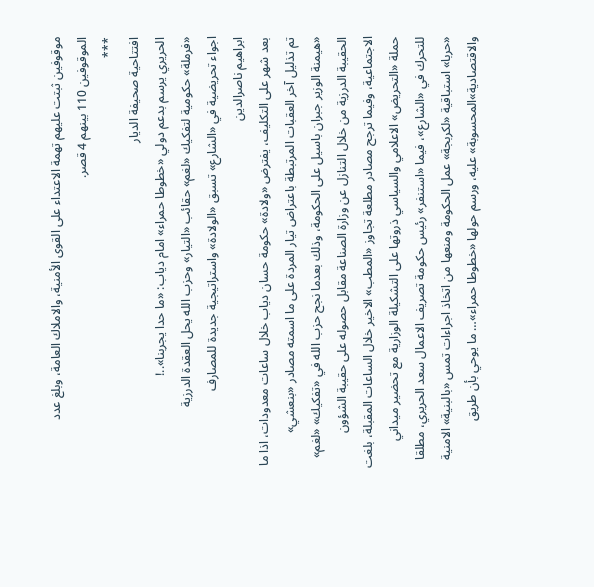موقوفين ثبتت عليهم تهمة الاعتداء على القوى الأمنية، والاملاك العامة، وبلغ عدد الموقوفين 110 بينهم 4 قصر.
***
افتتاحية صحيفة الديار
الحريري يرسم بدعم دولي «خطوطا حمراء» امام دياب: «ما حدا يجربنا»..!
«فرملة» حكومية لتفكيك «لغم» حقائب «التيار» وحزب الله يحل العقدة الدرزية
اجواء تحريضية في «الشارع» تسبق «الولادة» واستراتيجية جديدة للمصارف
ابراهيم ناصرالدين
بعد شهر على التكليف، يفترض «ولادة» حكومة حسان دياب خلال ساعات معدودات، اذا ما تم تذليل آخر العقبات المرتبطة باعتراض تيار المردة على ما اسمته مصادر «بنعشي» «هيمنة الوزير جبران باسيل على الحكومة، وذلك بعدما نجح حزب الله في «تفكيك» «لغم» الحقيبة الدرزية من خلال التنازل عن وزارة الصناعة مقابل حصوله على حقيبة الشؤون الاجتماعية، وفيما ترجح مصادر مطلعة تجاوز «المطب» الاخير خلال الساعات المقبلة، بلغت حملة «التحريض» الاعلامي والسياسي ذروتها على التشكيلة الوزارية مع تحضير ميداني للتحرك في «الشارع»، فيما «استنفر» رئيس حكومة تصريف الاعمال سعد الحريري، مطلقا «حربا» استباقية «لكربجة» عمل الحكومة ومنعها من اتخاذ اجراءات تمس «بالبنية» الامنية والاقتصادية»المحسوبة» عليه، ورسم حولها «خطوطا حمراء»… ما يوحي بأن طريق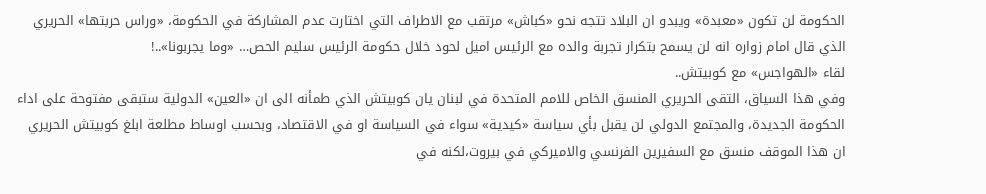الحكومة لن تكون «معبدة» ويبدو ان البلاد تتجه نحو «كباش» مرتقب مع الاطراف التي اختارت عدم المشاركة في الحكومة، «وراس حربتها» الحريري الذي قال امام زواره انه لن يسمح بتكرار تجربة والده مع الرئيس اميل لحود خلال حكومة الرئيس سليم الحص… «وما يجربونا»..!
لقاء «الهواجس» مع كوبيتش..
وفي هذا السياق، التقى الحريري المنسق الخاص للامم المتحدة في لبنان يان كوبيتش الذي طمأنه الى ان «العين» الدولية ستبقى مفتوحة على اداء الحكومة الجديدة، والمجتمع الدولي لن يقبل بأي سياسة «كيدية» سواء في السياسة او في الاقتصاد، وبحسب اوساط مطلعة ابلغ كوبيتش الحريري ان هذا الموقف منسق مع السفيرين الفرنسي والاميركي في بيروت،لكنه في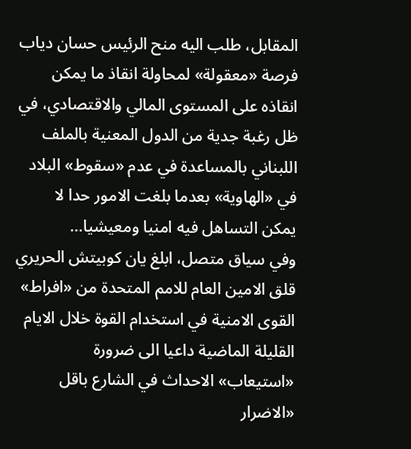المقابل، طلب اليه منح الرئيس حسان دياب فرصة «معقولة» لمحاولة انقاذ ما يمكن انقاذه على المستوى المالي والاقتصادي، في ظل رغبة جدية من الدول المعنية بالملف اللبناني بالمساعدة في عدم «سقوط» البلاد في «الهاوية» بعدما بلغت الامور حدا لا يمكن التساهل فيه امنيا ومعيشيا…
وفي سياق متصل، ابلغ يان كوبيتش الحريري قلق الامين العام للامم المتحدة من «افراط» القوى الامنية في استخدام القوة خلال الايام القليلة الماضية داعيا الى ضرورة «استيعاب» الاحداث في الشارع باقل «الاضرار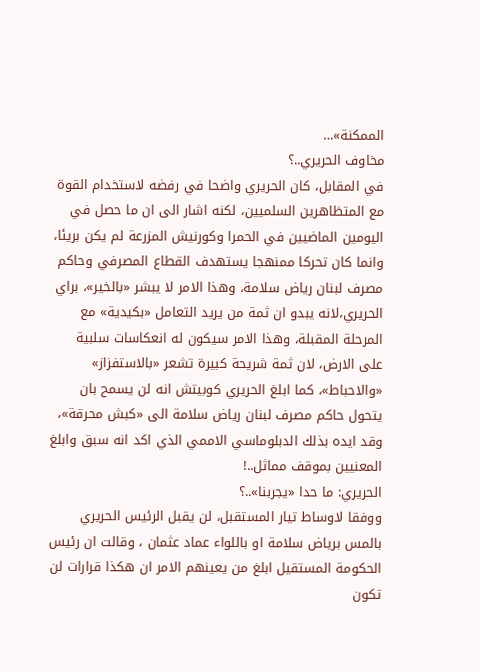الممكنة»…
مخاوف الحريري..؟
في المقابل، كان الحريري واضحا في رفضه لاستخدام القوة مع المتظاهرين السلميين، لكنه اشار الى ان ما حصل في اليومين الماضيين في الحمرا وكورنيش المزرعة لم يكن بريئا، وانما كان تحركا ممنهجا يستهدف القطاع المصرفي وحاكم مصرف لبنان رياض سلامة، وهذا الامر لا يبشر «بالخير»، براي الحريري،لانه يبدو ان ثمة من يريد التعامل «بكيدية» مع المرحلة المقبلة، وهذا الامر سيكون له انعكاسات سلبية على الارض، لان ثمة شريحة كبيرة تشعر «بالاستفزاز» «والاحباط»، كما ابلغ الحريري كوبيتش انه لن يسمح بان يتحول حاكم مصرف لبنان رياض سلامة الى «كبش محرقة»، وقد ايده بذلك الدبلوماسي الاممي الذي اكد انه سبق وابلغ المعنيين بموقف مماثل..!
الحريري: ما حدا «يجربنا»..؟
ووفقا لاوساط تيار المستقبل، لن يقبل الرئيس الحريري بالمس برياض سلامة او باللواء عماد عثمان ، وقالت ان رئيس الحكومة المستقيل ابلغ من يعينهم الامر ان هكذا قرارات لن تكون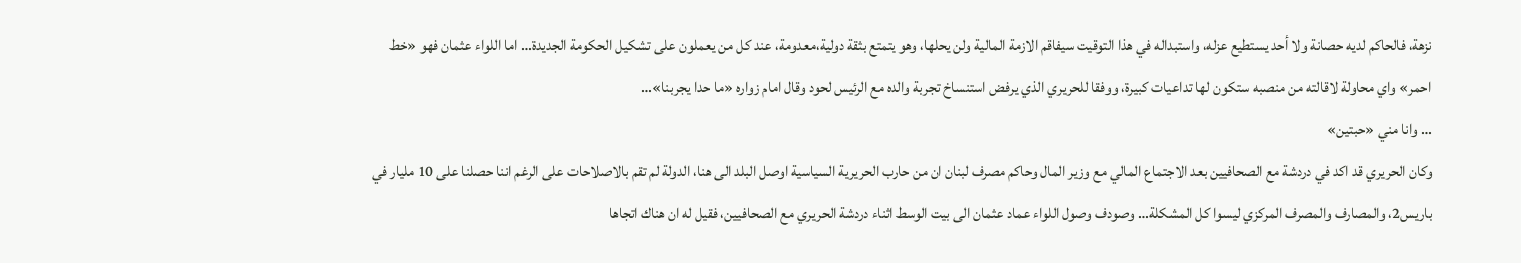نزهة، فالحاكم لديه حصانة ولا أحد يستطيع عزله، واستبداله في هذا التوقيت سيفاقم الازمة المالية ولن يحلها، وهو يتمتع بثقة دولية،معدومة، عند كل من يعملون على تشكيل الحكومة الجديدة… اما اللواء عثمان فهو «خط احمر» واي محاولة لاقالته من منصبه ستكون لها تداعيات كبيرة، ووفقا للحريري الذي يرفض استنساخ تجربة والده مع الرئيس لحود وقال امام زواره «ما حدا يجربنا»…
… وانا مني «حبتين»
وكان الحريري قد اكد في دردشة مع الصحافيين بعد الاجتماع المالي مع وزير المال وحاكم مصرف لبنان ان من حارب الحريرية السياسية اوصل البلد الى هنا، الدولة لم تقم بالاصلاحات على الرغم اننا حصلنا على 10 مليار في باريس2، والمصارف والمصرف المركزي ليسوا كل المشكلة… وصودف وصول اللواء عماد عثمان الى بيت الوسط اثناء دردشة الحريري مع الصحافيين، فقيل له ان هناك اتجاها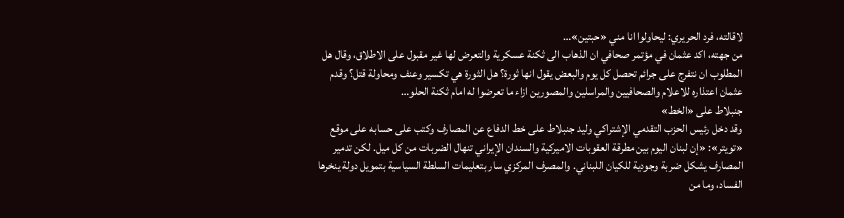لاقالته، فرد الحريري: ليحاولوا انا مني «حبتين»…
من جهته، اكد عثمان في مؤتمر صحافي ان الذهاب الى ثكنة عسكرية والتعرض لها غير مقبول على الاطلاق، وقال هل المطلوب ان نتفرج على جرائم تحصل كل يوم والبعض يقول انها ثورة؟ هل الثورة هي تكسير وعنف ومحاولة قتل؟ وقدم عثمان اعتذاره للاعلام والصحافيين والمراسلين والمصورين ازاء ما تعرضوا له امام ثكنة الحلو…
جنبلاط على «الخط»
وقد دخل رئيس الحزب التقدمي الإشتراكي وليد جنبلاط على خط الدفاع عن المصارف وكتب على حسابه على موقع «تويتر»: «إن لبنان اليوم بين مطرقة العقوبات الاميركية والسندان الإيراني تنهال الضربات من كل ميل. لكن تدمير المصارف يشكل ضربة وجودية للكيان اللبناني. والمصرف المركزي سار بتعليمات السلطة السياسية بتمويل دولة ينخرها الفساد، وما من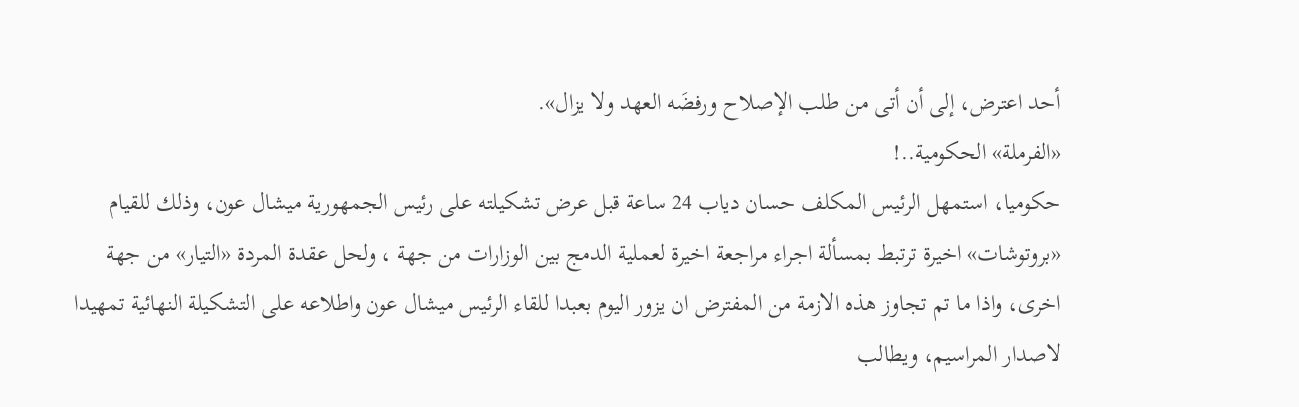أحد اعترض، إلى أن أتى من طلب الإصلاح ورفضَه العهد ولا يزال».
«الفرملة» الحكومية..!
حكوميا، استمهل الرئيس المكلف حسان دياب 24 ساعة قبل عرض تشكيلته على رئيس الجمهورية ميشال عون، وذلك للقيام «بروتوشات» اخيرة ترتبط بمسألة اجراء مراجعة اخيرة لعملية الدمج بين الوزارات من جهة ، ولحل عقدة المردة «التيار» من جهة اخرى، واذا ما تم تجاوز هذه الازمة من المفترض ان يزور اليوم بعبدا للقاء الرئيس ميشال عون واطلاعه على التشكيلة النهائية تمهيدا لاصدار المراسيم، ويطالب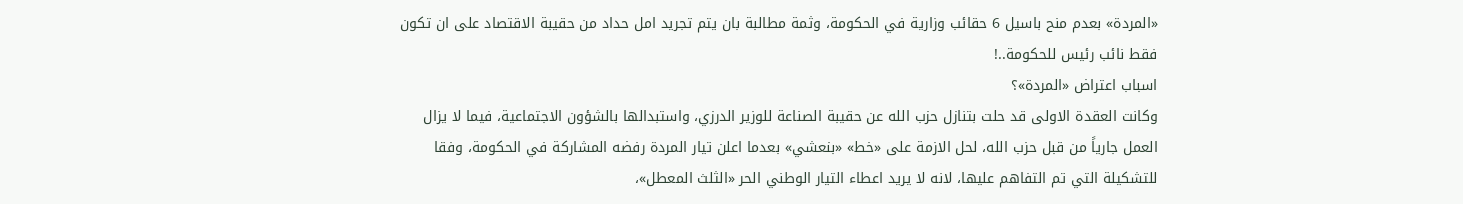«المردة» بعدم منح باسيل 6 حقائب وزارية في الحكومة، وثمة مطالبة بان يتم تجريد امل حداد من حقيبة الاقتصاد على ان تكون فقط نائب رئيس للحكومة..!
اسباب اعتراض «المردة»؟
وكانت العقدة الاولى قد حلت بتنازل حزب الله عن حقيبة الصناعة للوزير الدرزي، واستبدالها بالشؤون الاجتماعية، فيما لا يزال العمل جارياً من قبل حزب الله، لحل الازمة على «خط» «بنعشي» بعدما اعلن تيار المردة رفضه المشاركة في الحكومة، وفقا للتشكيلة التي تم التفاهم عليها، لانه لا يريد اعطاء التيار الوطني الحر «الثلث المعطل»،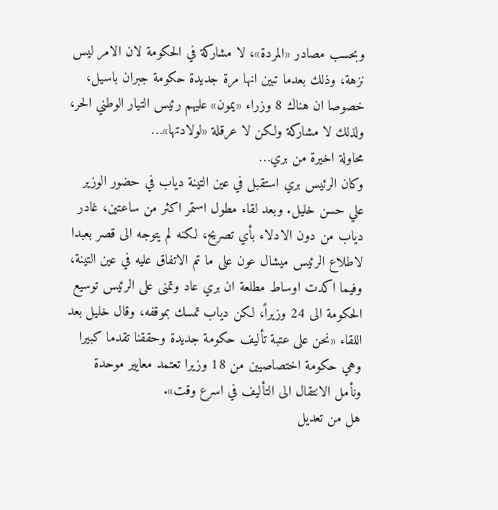وبحسب مصادر «المردة»، لا مشاركة في الحكومة لان الامر ليس نزهة، وذلك بعدما تبين انها مرة جديدة حكومة جبران باسيل، خصوصا ان هناك 8 وزراء «يمون» عليهم رئيس التيار الوطني الحر، ولذلك لا مشاركة ولكن لا عرقلة «لولادتها»…
محاولة اخيرة من بري…
وكان الرئيس بري استقبل في عين التينة دياب في حضور الوزير علي حسن خليل. وبعد لقاء مطول استمر اكثر من ساعتين، غادر دياب من دون الادلاء بأي تصريح، لكنه لم يتوجه الى قصر بعبدا لاطلاع الرئيس ميشال عون على ما تم الاتفاق عليه في عين التينة، وفيما اكدت اوساط مطلعة ان بري عاد وتمنى على الرئيس توسيع الحكومة الى 24 وزيراً، لكن دياب تمسك بموقفه، وقال خليل بعد اللقاء «نحن على عتبة تأليف حكومة جديدة وحققنا تقدما كبيرا وهي حكومة اختصاصيين من 18 وزيرا تعتمد معايير موحدة ونأمل الانتقال الى التأليف في اسرع وقت».
هل من تعديل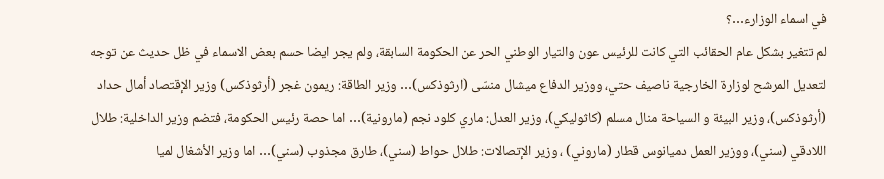في اسماء الوزارء…؟
لم تتغير بشكل عام الحقائب التي كانت للرئيس عون والتيار الوطني الحر عن الحكومة السابقة، ولم يجر ايضا حسم بعض الاسماء في ظل حديث عن توجه لتعديل المرشح لوزارة الخارجية ناصيف حتي، ووزير الدفاع ميشال منسّى (ارثوذكس)… وزير الطاقة: ريمون غجر (أرثوذكس) وزير الإقتصاد أمال حداد (أرثوذكس)، وزير البيئة و السياحة منال مسلم (كاثوليكي)، وزير العدل: ماري كلود نجم (مارونية)… اما حصة رئيس الحكومة، فتضم وزير الداخلية: طلال اللادقي (سني)، ووزير العمل دميانوس قطار (ماروني) ، وزير الإتصالات: طلال حواط (سني)، طارق مجذوب (سني)… اما وزير الأشغال لميا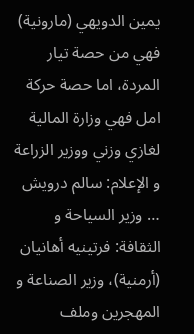يمين الدويهي (مارونية) فهي من حصة تيار المردة، اما حصة حركة امل فهي وزارة المالية لغازي وزني ووزير الزراعة و الإعلام: سالم درويش … وزير السياحة و الثقافة: فرتينيه أهانيان (أرمنية)، وزير الصناعة و المهجرين وملف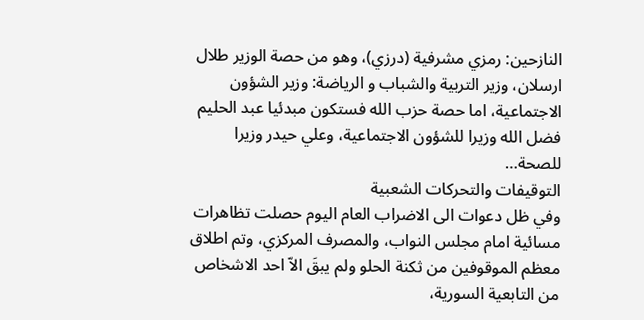النازحين: رمزي مشرفية (درزي)، وهو من حصة الوزير طلال ارسلان، وزير التربية والشباب و الرياضة: وزير الشؤون الاجتماعية، اما حصة حزب الله فستكون مبدئيا عبد الحليم فضل الله وزيرا للشؤون الاجتماعية، وعلي حيدر وزيرا للصحة…
التوقيفات والتحركات الشعبية
وفي ظل دعوات الى الاضراب العام اليوم حصلت تظاهرات مسائية امام مجلس النواب، والمصرف المركزي، وتم اطلاق معظم الموقوفين من ثكنة الحلو ولم يبقَ الاّ احد الاشخاص من التابعية السورية،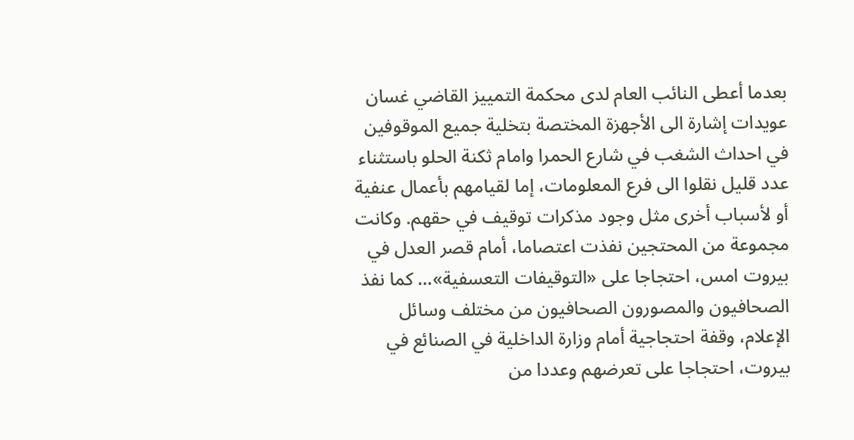بعدما أعطى النائب العام لدى محكمة التمييز القاضي غسان عويدات إشارة الى الأجهزة المختصة بتخلية جميع الموقوفين في احداث الشغب في شارع الحمرا وامام ثكنة الحلو باستثناء عدد قليل نقلوا الى فرع المعلومات، إما لقيامهم بأعمال عنفية أو لأسباب أخرى مثل وجود مذكرات توقيف في حقهم. وكانت مجموعة من المحتجين نفذت اعتصاما، أمام قصر العدل في بيروت امس، احتجاجا على «التوقيفات التعسفية»… كما نفذ الصحافيون والمصورون الصحافيون من مختلف وسائل الإعلام، وقفة احتجاجية أمام وزارة الداخلية في الصنائع في بيروت، احتجاجا على تعرضهم وعددا من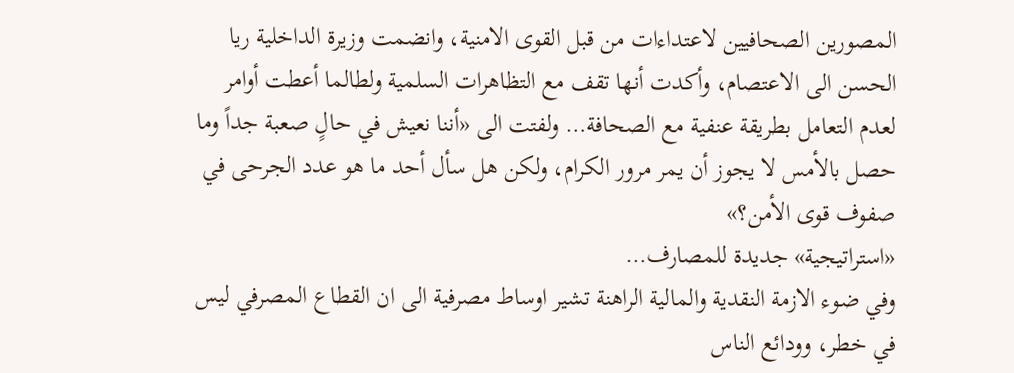المصورين الصحافيين لاعتداءات من قبل القوى الامنية، وانضمت وزيرة الداخلية ريا الحسن الى الاعتصام، وأكدت أنها تقف مع التظاهرات السلمية ولطالما أعطت أوامر لعدم التعامل بطريقة عنفية مع الصحافة… ولفتت الى «أننا نعيش في حالٍ صعبة جداً وما حصل بالأمس لا يجوز أن يمر مرور الكرام، ولكن هل سأل أحد ما هو عدد الجرحى في صفوف قوى الأمن؟»
«استراتيجية» جديدة للمصارف…
وفي ضوء الازمة النقدية والمالية الراهنة تشير اوساط مصرفية الى ان القطاع المصرفي ليس في خطر، وودائع الناس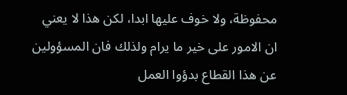محفوظة، ولا خوف عليها ابدا، لكن هذا لا يعني ان الامور على خير ما يرام ولذلك فان المسؤولين عن هذا القطاع بدؤوا العمل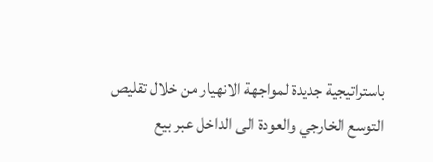باستراتيجية جديدة لمواجهة الانهيار من خلال تقليص التوسع الخارجي والعودة الى الداخل عبر بيع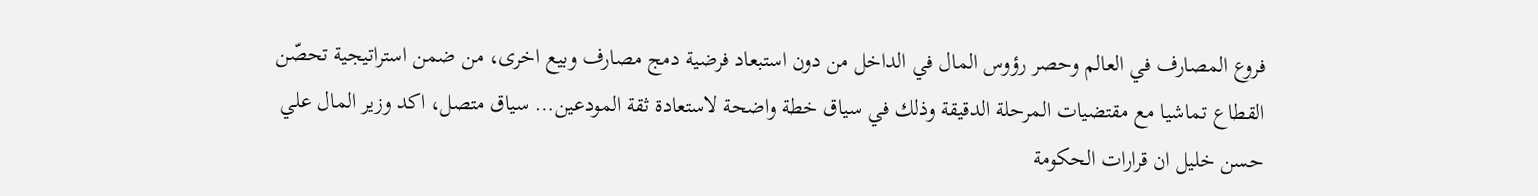فروع المصارف في العالم وحصر رؤوس المال في الداخل من دون استبعاد فرضية دمج مصارف وبيع اخرى، من ضمن استراتيجية تحصّن القطاع تماشيا مع مقتضيات المرحلة الدقيقة وذلك في سياق خطة واضحة لاستعادة ثقة المودعين… سياق متصل، اكد وزير المال علي حسن خليل ان قرارات الحكومة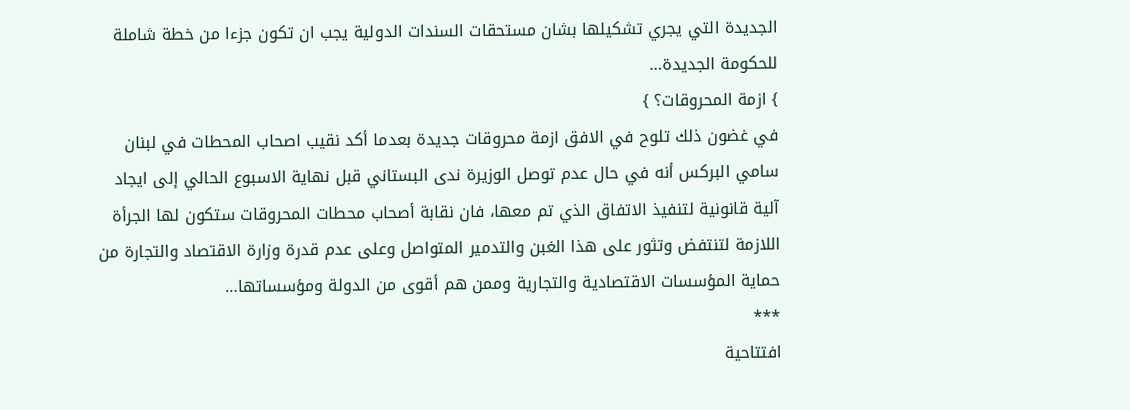الجديدة التي يجري تشكيلها بشان مستحقات السندات الدولية يجب ان تكون جزءا من خطة شاملة للحكومة الجديدة…
} ازمة المحروقات؟ }
في غضون ذلك تلوح في الافق ازمة محروقات جديدة بعدما أكد نقيب اصحاب المحطات في لبنان سامي البركس أنه في حال عدم توصل الوزيرة ندى البستاني قبل نهاية الاسبوع الحالي إلى ايجاد آلية قانونية لتنفيذ الاتفاق الذي تم معها، فان نقابة أصحاب محطات المحروقات ستكون لها الجرأة اللازمة لتنتفض وتثور على هذا الغبن والتدمير المتواصل وعلى عدم قدرة وزارة الاقتصاد والتجارة من حماية المؤسسات الاقتصادية والتجارية وممن هم أقوى من الدولة ومؤسساتها…
***
افتتاحية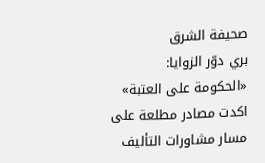صحيفة الشرق
بري دوّر الزوايا: «الحكومة على العتبة»
اكدت مصادر مطلعة على مسار مشاورات التأليف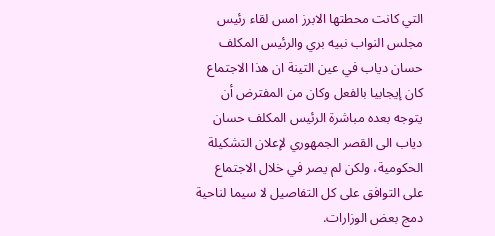التي كانت محطتها الابرز امس لقاء رئيس مجلس النواب نبيه بري والرئيس المكلف حسان دياب في عين التينة ان هذا الاجتماع كان إيجابيا بالفعل وكان من المفترض أن يتوجه بعده مباشرة الرئيس المكلف حسان دياب الى القصر الجمهوري لإعلان التشكيلة الحكومية، ولكن لم يصر في خلال الاجتماع على التوافق على كل التفاصيل لا سيما لناحية دمج بعض الوزارات.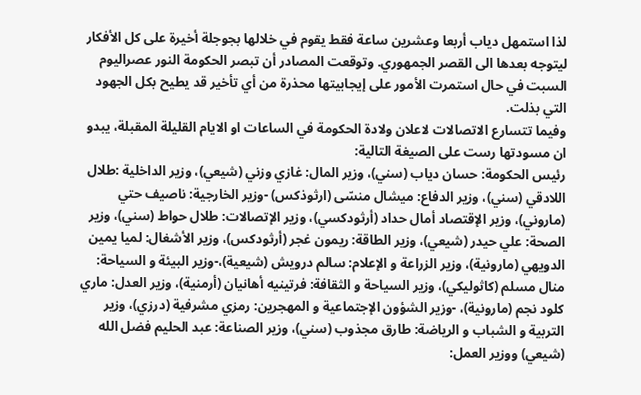لذا استمهل دياب أربعا وعشرين ساعة فقط يقوم في خلالها بجوجلة أخيرة على كل الأفكار ليتوجه بعدها الى القصر الجمهوري. وتوقعت المصادر أن تبصر الحكومة النور عصراليوم السبت في حال استمرت الأمور على إيجابيتها محذرة من أي تأخير قد يطيح بكل الجهود التي بذلت.
وفيما تتسارع الاتصالات لاعلان ولادة الحكومة في الساعات او الايام القليلة المقبلة، يبدو ان مسودتها رست على الصيغة التالية:
رئيس الحكومة: حسان دياب (سني)، وزير المال: غازي وزني (شيعي)، وزير الداخلية :طلال اللادقي (سني)، وزير الدفاع: ميشال منسّى (ارثوذكس) -وزير الخارجية: ناصيف حتي (ماروني)، وزير الإقتصاد أمال حداد (أرثودكسي)، وزير الإتصالات: طلال حواط (سني)، وزير الصحة: علي حيدر (شيعي)، وزير الطاقة: ريمون غجر (أرثودكس)، وزير الأشغال: لميا يمين الدويهي (مارونية)، وزير الزراعة و الإعلام: سالم درويش (شيعية)،-وزير البيئة و السياحة: منال مسلم (كاثوليكي)، وزير السياحة و الثقافة: فرتينيه أهانيان (أرمنية)، وزير العدل: ماري كلود نجم (مارونية)، -وزير الشؤون الإجتماعية و المهجرين: رمزي مشرفية (درزي)، وزير التربية و الشباب و الرياضة: طارق مجذوب (سني)، وزير الصناعة: عبد الحليم فضل الله (شيعي) ووزير العمل: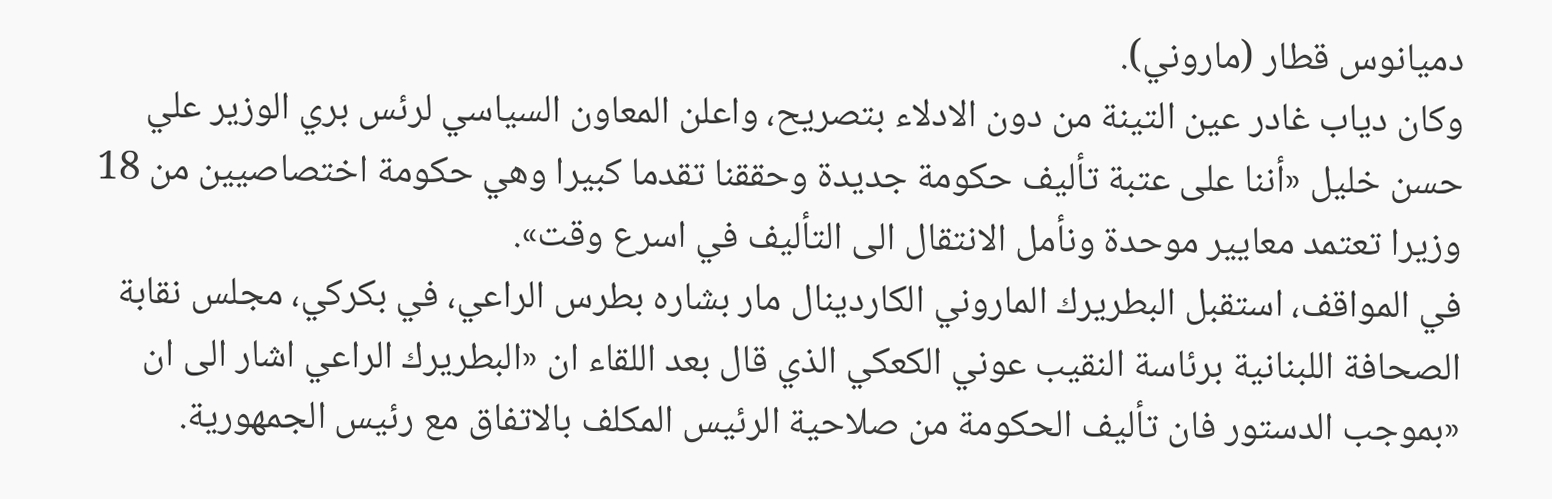دميانوس قطار (ماروني).
وكان دياب غادر عين التينة من دون الادلاء بتصريح، واعلن المعاون السياسي لرئس بري الوزير علي حسن خليل «أننا على عتبة تأليف حكومة جديدة وحققنا تقدما كبيرا وهي حكومة اختصاصيين من 18 وزيرا تعتمد معايير موحدة ونأمل الانتقال الى التأليف في اسرع وقت».
في المواقف، استقبل البطريرك الماروني الكاردينال مار بشاره بطرس الراعي، في بكركي، مجلس نقابة الصحافة اللبنانية برئاسة النقيب عوني الكعكي الذي قال بعد اللقاء ان «البطريرك الراعي اشار الى ان «بموجب الدستور فان تأليف الحكومة من صلاحية الرئيس المكلف بالاتفاق مع رئيس الجمهورية.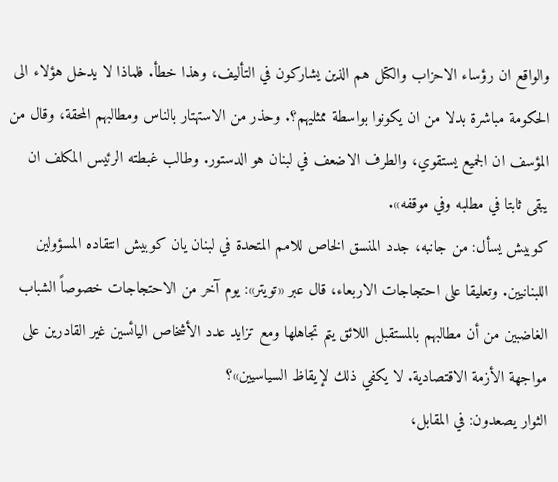والواقع ان رؤساء الاحزاب والكتل هم الذين يشاركون في التأليف، وهذا خطأ. فلماذا لا يدخل هؤلاء الى الحكومة مباشرة بدلا من ان يكونوا بواسطة ممثليهم؟. وحذر من الاستهتار بالناس ومطالبهم المحقة، وقال من المؤسف ان الجميع يستقوي، والطرف الاضعف في لبنان هو الدستور. وطالب غبطته الرئيس المكلف ان يبقى ثابتا في مطلبه وفي موقفه».
كوبيش يسأل: من جانبه، جدد المنسق الخاص للامم المتحدة في لبنان يان كوبيش انتقاده المسؤولين اللبنانيين. وتعليقا على احتجاجات الاربعاء، قال عبر «تويتر»: يوم آخر من الاحتجاجات خصوصاً الشباب الغاضبين من أن مطالبهم بالمستقبل اللائق يتم تجاهلها ومع تزايد عدد الأشخاص اليائسين غير القادرين على مواجهة الأزمة الاقتصادية. لا يكفي ذلك لإيقاظ السياسيين»؟
الثوار يصعدون: في المقابل،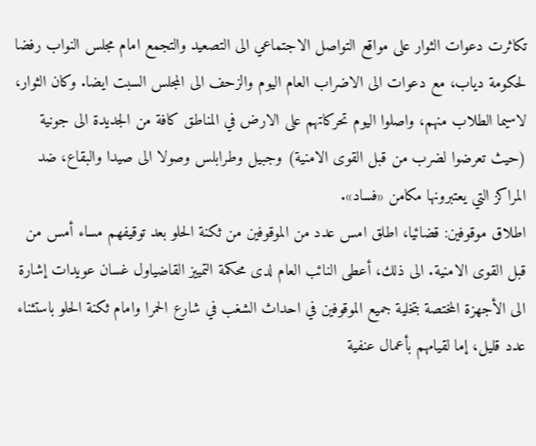تكاثرت دعوات الثوار على مواقع التواصل الاجتماعي الى التصعيد والتجمع امام مجلس النواب رفضا لحكومة دياب، مع دعوات الى الاضراب العام اليوم والزحف الى المجلس السبت ايضا. وكان الثوار، لاسيما الطلاب منهم، واصلوا اليوم تحركاتهم على الارض في المناطق كافة من الجديدة الى جونية (حيث تعرضوا لضرب من قبل القوى الامنية) وجبيل وطرابلس وصولا الى صيدا والبقاع، ضد المراكز التي يعتبرونها مكامن «فساد».
اطلاق موقوفين: قضائيا، اطلق امس عدد من الموقوفين من ثكنة الحلو بعد توقيفهم مساء أمس من قبل القوى الامنية. الى ذلك، أعطى النائب العام لدى محكمة التمييز القاضياول غسان عويدات إشارة الى الأجهزة المختصة بتخلية جميع الموقوفين في احداث الشغب في شارع الحمرا وامام ثكنة الحلو باستثناء عدد قليل، إما لقيامهم بأعمال عنفية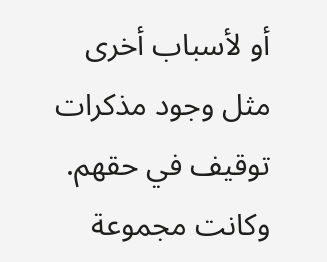أو لأسباب أخرى مثل وجود مذكرات توقيف في حقهم. وكانت مجموعة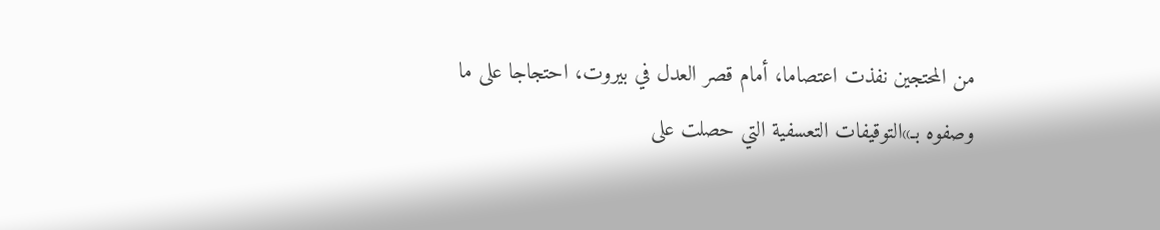من المحتجين نفذت اعتصاما، أمام قصر العدل في بيروت، احتجاجا على ما وصفوه بـ»التوقيفات التعسفية التي حصلت على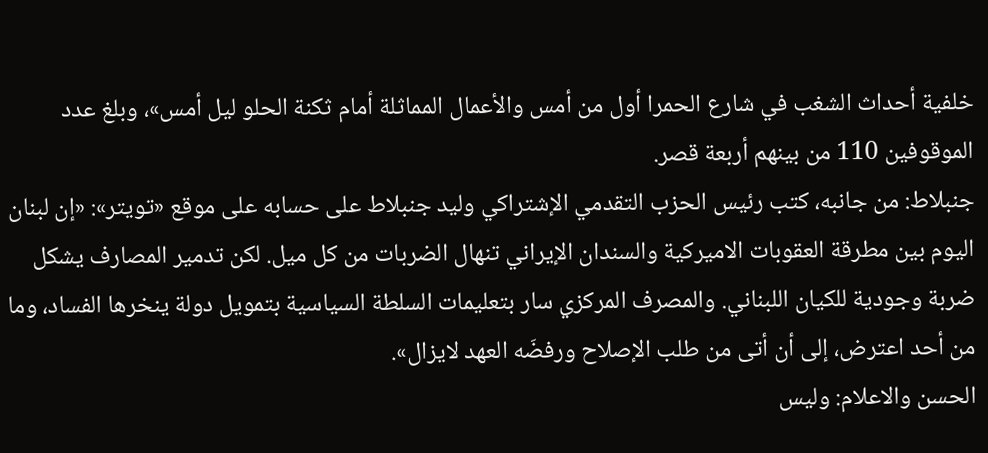خلفية أحداث الشغب في شارع الحمرا أول من أمس والأعمال المماثلة أمام ثكنة الحلو ليل أمس»، وبلغ عدد الموقوفين 110 من بينهم أربعة قصر.
جنبلاط: من جانبه، كتب رئيس الحزب التقدمي الإشتراكي وليد جنبلاط على حسابه على موقع «تويتر»: «إن لبنان اليوم بين مطرقة العقوبات الاميركية والسندان الإيراني تنهال الضربات من كل ميل. لكن تدمير المصارف يشكل ضربة وجودية للكيان اللبناني. والمصرف المركزي سار بتعليمات السلطة السياسية بتمويل دولة ينخرها الفساد، وما من أحد اعترض، إلى أن أتى من طلب الإصلاح ورفضَه العهد لايزال».
الحسن والاعلام: وليس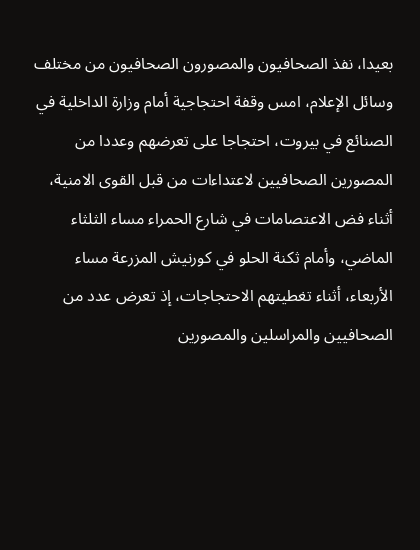بعيدا، نفذ الصحافيون والمصورون الصحافيون من مختلف وسائل الإعلام، امس وقفة احتجاجية أمام وزارة الداخلية في الصنائع في بيروت، احتجاجا على تعرضهم وعددا من المصورين الصحافيين لاعتداءات من قبل القوى الامنية، أثناء فض الاعتصامات في شارع الحمراء مساء الثلثاء الماضي، وأمام ثكنة الحلو في كورنيش المزرعة مساء الأربعاء، أثناء تغطيتهم الاحتجاجات، إذ تعرض عدد من الصحافيين والمراسلين والمصورين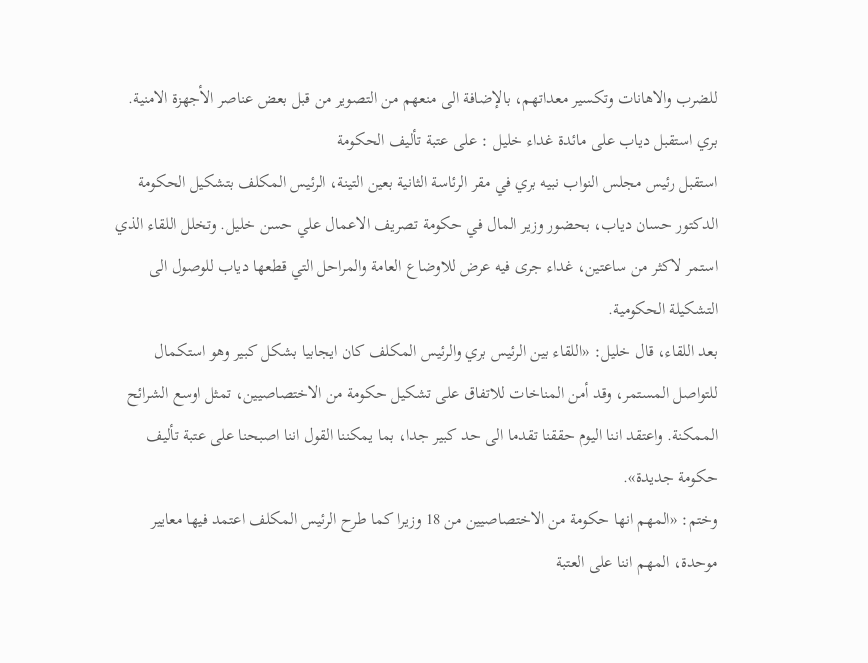للضرب والاهانات وتكسير معداتهم، بالإضافة الى منعهم من التصوير من قبل بعض عناصر الأجهزة الامنية.
بري استقبل دياب على مائدة غداء خليل : على عتبة تأليف الحكومة
استقبل رئيس مجلس النواب نبيه بري في مقر الرئاسة الثانية بعين التينة، الرئيس المكلف بتشكيل الحكومة الدكتور حسان دياب، بحضور وزير المال في حكومة تصريف الاعمال علي حسن خليل. وتخلل اللقاء الذي استمر لاكثر من ساعتين، غداء جرى فيه عرض للاوضاع العامة والمراحل التي قطعها دياب للوصول الى التشكيلة الحكومية.
بعد اللقاء، قال خليل: «اللقاء بين الرئيس بري والرئيس المكلف كان ايجابيا بشكل كبير وهو استكمال للتواصل المستمر، وقد أمن المناخات للاتفاق على تشكيل حكومة من الاختصاصيين، تمثل اوسع الشرائح الممكنة. واعتقد اننا اليوم حققنا تقدما الى حد كبير جدا، بما يمكننا القول اننا اصبحنا على عتبة تأليف حكومة جديدة».
وختم: «المهم انها حكومة من الاختصاصيين من 18 وزيرا كما طرح الرئيس المكلف اعتمد فيها معايير موحدة، المهم اننا على العتبة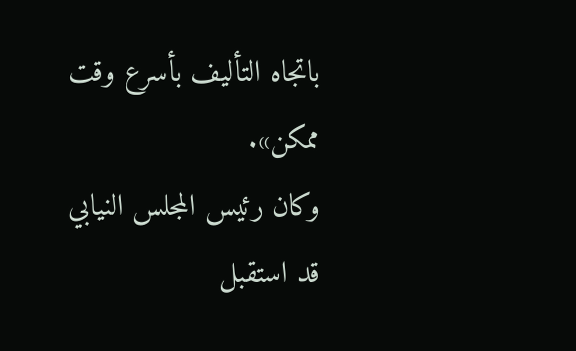باتجاه التأليف بأسرع وقت ممكن».
وكان رئيس المجلس النيابي قد استقبل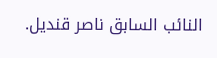النائب السابق ناصر قنديل.